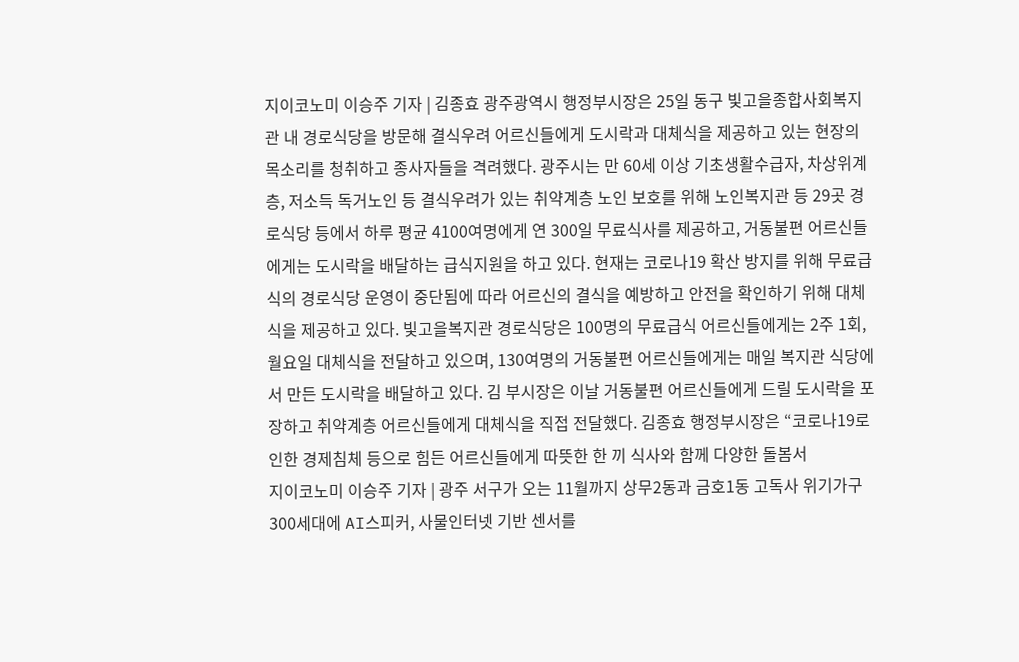지이코노미 이승주 기자 | 김종효 광주광역시 행정부시장은 25일 동구 빛고을종합사회복지관 내 경로식당을 방문해 결식우려 어르신들에게 도시락과 대체식을 제공하고 있는 현장의 목소리를 청취하고 종사자들을 격려했다. 광주시는 만 60세 이상 기초생활수급자, 차상위계층, 저소득 독거노인 등 결식우려가 있는 취약계층 노인 보호를 위해 노인복지관 등 29곳 경로식당 등에서 하루 평균 4100여명에게 연 300일 무료식사를 제공하고, 거동불편 어르신들에게는 도시락을 배달하는 급식지원을 하고 있다. 현재는 코로나19 확산 방지를 위해 무료급식의 경로식당 운영이 중단됨에 따라 어르신의 결식을 예방하고 안전을 확인하기 위해 대체식을 제공하고 있다. 빛고을복지관 경로식당은 100명의 무료급식 어르신들에게는 2주 1회, 월요일 대체식을 전달하고 있으며, 130여명의 거동불편 어르신들에게는 매일 복지관 식당에서 만든 도시락을 배달하고 있다. 김 부시장은 이날 거동불편 어르신들에게 드릴 도시락을 포장하고 취약계층 어르신들에게 대체식을 직접 전달했다. 김종효 행정부시장은 “코로나19로 인한 경제침체 등으로 힘든 어르신들에게 따뜻한 한 끼 식사와 함께 다양한 돌봄서
지이코노미 이승주 기자 | 광주 서구가 오는 11월까지 상무2동과 금호1동 고독사 위기가구 300세대에 AI스피커, 사물인터넷 기반 센서를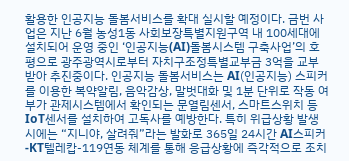활용한 인공지능 돌봄서비스를 확대 실시할 예정이다. 금번 사업은 지난 6월 농성1동 사회보장특별지원구역 내 100세대에 설치되어 운영 중인 ‘인공지능(AI)돌봄시스템 구축사업’의 호평으로 광주광역시로부터 자치구조정특별교부금 3억을 교부 받아 추진중이다. 인공지능 돌봄서비스는 AI(인공지능) 스피커를 이용한 복약알림, 음악감상, 말벗대화 및 1분 단위로 작동 여부가 관제시스템에서 확인되는 문열림센서, 스마트스위치 등 IoT센서를 설치하여 고독사를 예방한다. 특히 위급상황 발생 시에는 “지니야, 살려줘”라는 발화로 365일 24시간 AI스피커-KT텔레캅-119연동 체계를 통해 응급상황에 즉각적으로 조치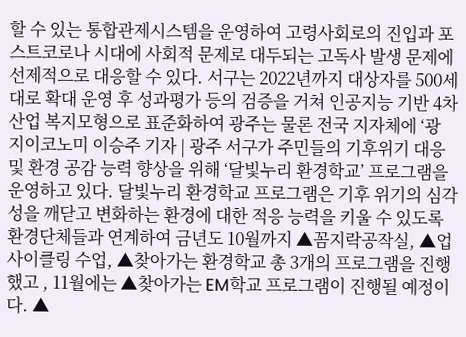할 수 있는 통합관제시스템을 운영하여 고령사회로의 진입과 포스트코로나 시대에 사회적 문제로 대두되는 고독사 발생 문제에 선제적으로 대응할 수 있다. 서구는 2022년까지 대상자를 500세대로 확대 운영 후 성과평가 등의 검증을 거쳐 인공지능 기반 4차산업 복지모형으로 표준화하여 광주는 물론 전국 지자체에 ‘광
지이코노미 이승주 기자 | 광주 서구가 주민들의 기후위기 대응 및 환경 공감 능력 향상을 위해 ‘달빛누리 환경학교’ 프로그램을 운영하고 있다. 달빛누리 환경학교 프로그램은 기후 위기의 심각성을 깨닫고 변화하는 환경에 대한 적응 능력을 키울 수 있도록 환경단체들과 연계하여 금년도 10월까지 ▲꼼지락공작실, ▲업사이클링 수업, ▲찾아가는 환경학교 총 3개의 프로그램을 진행했고 , 11월에는 ▲찾아가는 EM학교 프로그램이 진행될 예정이다. ▲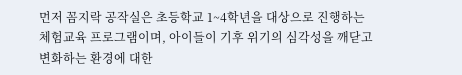먼저 꼼지락 공작실은 초등학교 1~4학년을 대상으로 진행하는 체험교육 프로그램이며, 아이들이 기후 위기의 심각성을 깨닫고 변화하는 환경에 대한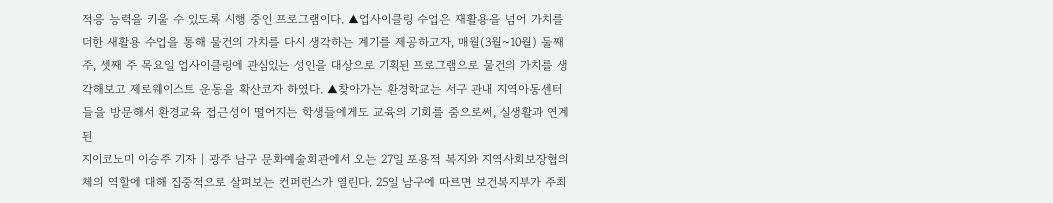적응 능력을 키울 수 있도록 시행 중인 프로그램이다. ▲업사이클링 수업은 재활용을 넘어 가치를 더한 새활용 수업을 통해 물건의 가치를 다시 생각하는 계기를 제공하고자, 매월(3월~10월) 둘째 주, 셋째 주 목요일 업사이클링에 관심있는 성인을 대상으로 기획된 프로그램으로 물건의 가치를 생각해보고 제로웨이스트 운동을 확산코자 하였다. ▲찾아가는 환경학교는 서구 관내 지역아동센터들을 방문해서 환경교육 접근성이 떨어지는 학생들에게도 교육의 기회를 줌으로써, 실생활과 연계된
지이코노미 이승주 기자 | 광주 남구 문화예술회관에서 오는 27일 포용적 복지와 지역사회보장협의체의 역할에 대해 집중적으로 살펴보는 컨퍼런스가 열린다. 25일 남구에 따르면 보건복지부가 주최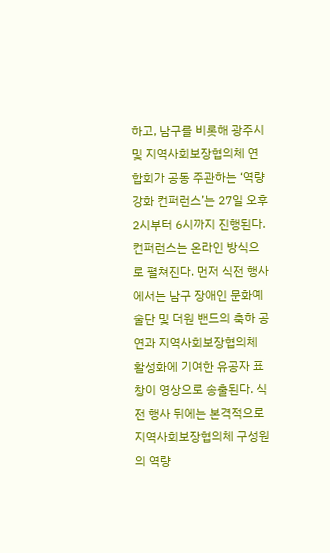하고, 남구를 비롯해 광주시 및 지역사회보장협의체 연합회가 공동 주관하는 ‘역량강화 컨퍼런스’는 27일 오후 2시부터 6시까지 진행된다. 컨퍼런스는 온라인 방식으로 펼쳐진다. 먼저 식전 행사에서는 남구 장애인 문화예술단 및 더원 밴드의 축하 공연과 지역사회보장협의체 활성화에 기여한 유공자 표창이 영상으로 송출된다. 식전 행사 뒤에는 본격적으로 지역사회보장협의체 구성원의 역량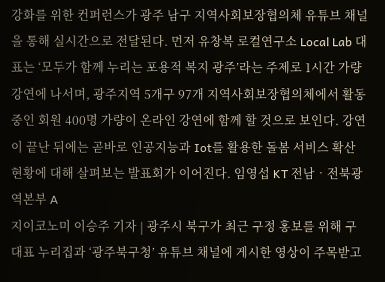강화를 위한 컨퍼런스가 광주 남구 지역사회보장협의체 유튜브 채널을 통해 실시간으로 전달된다. 먼저 유창복 로컬연구소 Local Lab 대표는 ‘모두가 함께 누리는 포용적 복지 광주’라는 주제로 1시간 가량 강연에 나서며, 광주지역 5개구 97개 지역사회보장협의체에서 활동 중인 회원 400명 가량이 온라인 강연에 함께 할 것으로 보인다. 강연이 끝난 뒤에는 곧바로 인공지능과 Iot를 활용한 돌봄 서비스 확산 현황에 대해 살펴보는 발표회가 이어진다. 임영섭 KT 전남‧전북광역본부 A
지이코노미 이승주 기자 | 광주시 북구가 최근 구정 홍보를 위해 구 대표 누리집과 ‘광주북구청’ 유튜브 채널에 게시한 영상이 주목받고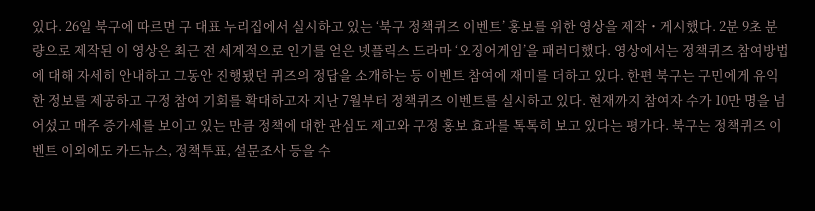있다. 26일 북구에 따르면 구 대표 누리집에서 실시하고 있는 ‘북구 정책퀴즈 이벤트’ 홍보를 위한 영상을 제작・게시했다. 2분 9초 분량으로 제작된 이 영상은 최근 전 세계적으로 인기를 얻은 넷플릭스 드라마 ‘오징어게임’을 패러디했다. 영상에서는 정책퀴즈 참여방법에 대해 자세히 안내하고 그동안 진행됐던 퀴즈의 정답을 소개하는 등 이벤트 참여에 재미를 더하고 있다. 한편 북구는 구민에게 유익한 정보를 제공하고 구정 참여 기회를 확대하고자 지난 7월부터 정책퀴즈 이벤트를 실시하고 있다. 현재까지 참여자 수가 10만 명을 넘어섰고 매주 증가세를 보이고 있는 만큼 정책에 대한 관심도 제고와 구정 홍보 효과를 톡톡히 보고 있다는 평가다. 북구는 정책퀴즈 이벤트 이외에도 카드뉴스, 정책투표, 설문조사 등을 수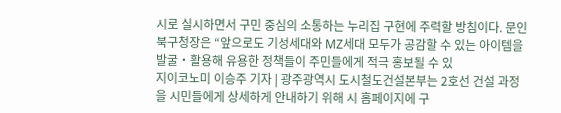시로 실시하면서 구민 중심의 소통하는 누리집 구현에 주력할 방침이다. 문인 북구청장은 “앞으로도 기성세대와 MZ세대 모두가 공감할 수 있는 아이템을 발굴・활용해 유용한 정책들이 주민들에게 적극 홍보될 수 있
지이코노미 이승주 기자 | 광주광역시 도시철도건설본부는 2호선 건설 과정을 시민들에게 상세하게 안내하기 위해 시 홈페이지에 구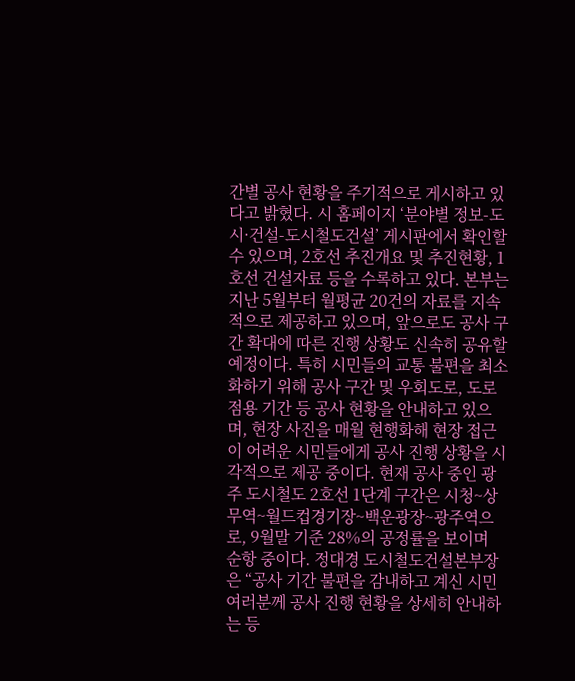간별 공사 현황을 주기적으로 게시하고 있다고 밝혔다. 시 홈페이지 ‘분야별 정보-도시·건설-도시철도건설’ 게시판에서 확인할 수 있으며, 2호선 추진개요 및 추진현황, 1호선 건설자료 등을 수록하고 있다. 본부는 지난 5월부터 월평균 20건의 자료를 지속적으로 제공하고 있으며, 앞으로도 공사 구간 확대에 따른 진행 상황도 신속히 공유할 예정이다. 특히 시민들의 교통 불편을 최소화하기 위해 공사 구간 및 우회도로, 도로 점용 기간 등 공사 현황을 안내하고 있으며, 현장 사진을 매월 현행화해 현장 접근이 어려운 시민들에게 공사 진행 상황을 시각적으로 제공 중이다. 현재 공사 중인 광주 도시철도 2호선 1단계 구간은 시청~상무역~월드컵경기장~백운광장~광주역으로, 9월말 기준 28%의 공정률을 보이며 순항 중이다. 정대경 도시철도건설본부장은 “공사 기간 불편을 감내하고 계신 시민 여러분께 공사 진행 현황을 상세히 안내하는 등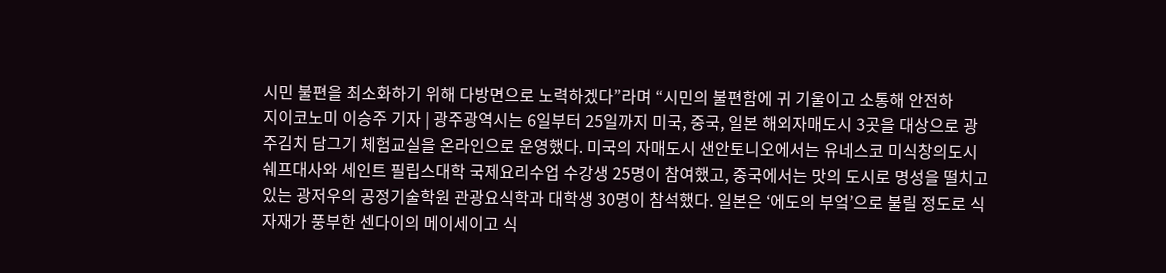시민 불편을 최소화하기 위해 다방면으로 노력하겠다”라며 “시민의 불편함에 귀 기울이고 소통해 안전하
지이코노미 이승주 기자 | 광주광역시는 6일부터 25일까지 미국, 중국, 일본 해외자매도시 3곳을 대상으로 광주김치 담그기 체험교실을 온라인으로 운영했다. 미국의 자매도시 샌안토니오에서는 유네스코 미식창의도시 쉐프대사와 세인트 필립스대학 국제요리수업 수강생 25명이 참여했고, 중국에서는 맛의 도시로 명성을 떨치고 있는 광저우의 공정기술학원 관광요식학과 대학생 30명이 참석했다. 일본은 ‘에도의 부엌’으로 불릴 정도로 식자재가 풍부한 센다이의 메이세이고 식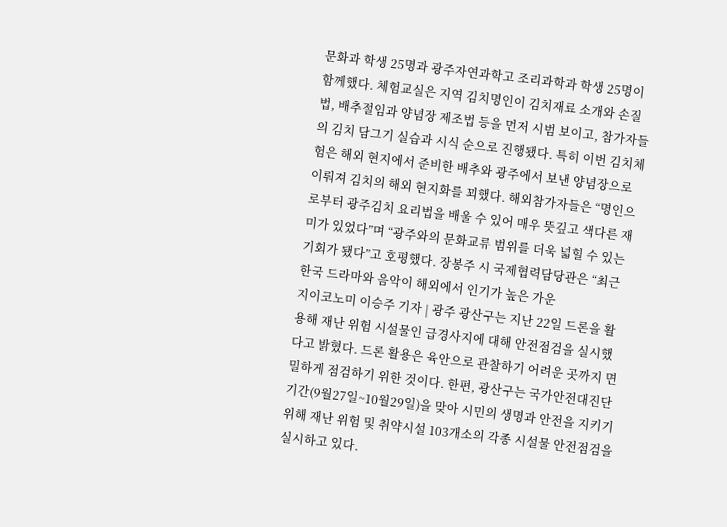문화과 학생 25명과 광주자연과학고 조리과학과 학생 25명이 함께했다. 체험교실은 지역 김치명인이 김치재료 소개와 손질법, 배추절임과 양념장 제조법 등을 먼저 시범 보이고, 참가자들의 김치 담그기 실습과 시식 순으로 진행됐다. 특히 이번 김치체험은 해외 현지에서 준비한 배추와 광주에서 보낸 양념장으로 이뤄져 김치의 해외 현지화를 꾀했다. 해외참가자들은 “명인으로부터 광주김치 요리법을 배울 수 있어 매우 뜻깊고 색다른 재미가 있었다”며 “광주와의 문화교류 범위를 더욱 넓힐 수 있는 기회가 됐다”고 호평했다. 장봉주 시 국제협력담당관은 “최근 한국 드라마와 음악이 해외에서 인기가 높은 가운
지이코노미 이승주 기자 | 광주 광산구는 지난 22일 드론을 활용해 재난 위험 시설물인 급경사지에 대해 안전점검을 실시했다고 밝혔다. 드론 활용은 육안으로 관찰하기 어려운 곳까지 면밀하게 점검하기 위한 것이다. 한편, 광산구는 국가안전대진단 기간(9월27일~10월29일)을 맞아 시민의 생명과 안전을 지키기 위해 재난 위험 및 취약시설 103개소의 각종 시설물 안전점검을 실시하고 있다.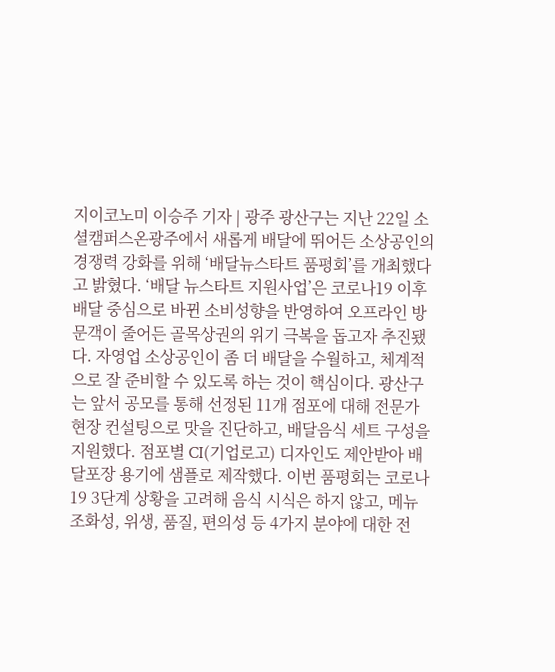지이코노미 이승주 기자 | 광주 광산구는 지난 22일 소셜캠퍼스온광주에서 새롭게 배달에 뛰어든 소상공인의 경쟁력 강화를 위해 ‘배달뉴스타트 품평회’를 개최했다고 밝혔다. ‘배달 뉴스타트 지원사업’은 코로나19 이후 배달 중심으로 바뀐 소비성향을 반영하여 오프라인 방문객이 줄어든 골목상권의 위기 극복을 돕고자 추진됐다. 자영업 소상공인이 좀 더 배달을 수월하고, 체계적으로 잘 준비할 수 있도록 하는 것이 핵심이다. 광산구는 앞서 공모를 통해 선정된 11개 점포에 대해 전문가 현장 컨설팅으로 맛을 진단하고, 배달음식 세트 구성을 지원했다. 점포별 CI(기업로고) 디자인도 제안받아 배달포장 용기에 샘플로 제작했다. 이번 품평회는 코로나19 3단계 상황을 고려해 음식 시식은 하지 않고, 메뉴 조화성, 위생, 품질, 편의성 등 4가지 분야에 대한 전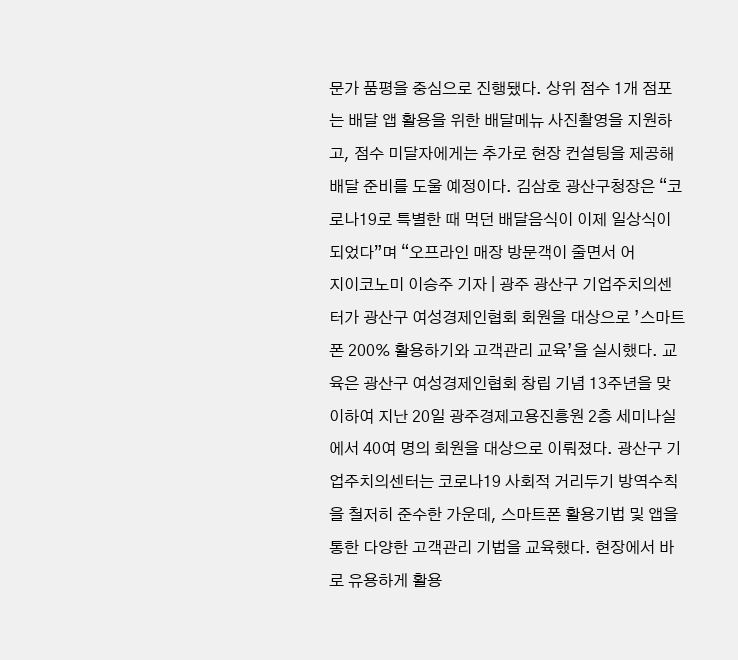문가 품평을 중심으로 진행됐다. 상위 점수 1개 점포는 배달 앱 활용을 위한 배달메뉴 사진촬영을 지원하고, 점수 미달자에게는 추가로 현장 컨설팅을 제공해 배달 준비를 도울 예정이다. 김삼호 광산구청장은 “코로나19로 특별한 때 먹던 배달음식이 이제 일상식이 되었다”며 “오프라인 매장 방문객이 줄면서 어
지이코노미 이승주 기자 | 광주 광산구 기업주치의센터가 광산구 여성경제인협회 회원을 대상으로 ’스마트폰 200% 활용하기와 고객관리 교육’을 실시했다. 교육은 광산구 여성경제인협회 창립 기념 13주년을 맞이하여 지난 20일 광주경제고용진흥원 2층 세미나실에서 40여 명의 회원을 대상으로 이뤄졌다. 광산구 기업주치의센터는 코로나19 사회적 거리두기 방역수칙을 철저히 준수한 가운데, 스마트폰 활용기법 및 앱을 통한 다양한 고객관리 기법을 교육했다. 현장에서 바로 유용하게 활용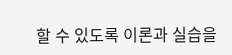할 수 있도록 이론과 실습을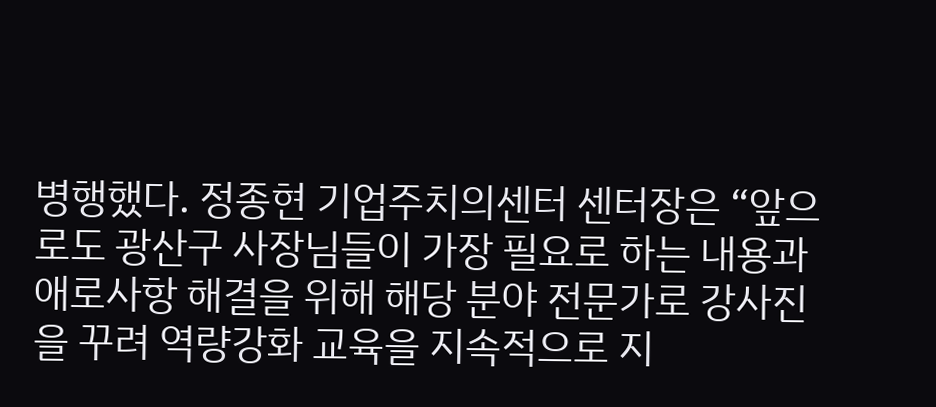병행했다. 정종현 기업주치의센터 센터장은 “앞으로도 광산구 사장님들이 가장 필요로 하는 내용과 애로사항 해결을 위해 해당 분야 전문가로 강사진을 꾸려 역량강화 교육을 지속적으로 지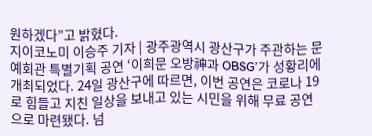원하겠다”고 밝혔다.
지이코노미 이승주 기자 | 광주광역시 광산구가 주관하는 문예회관 특별기획 공연 ‘이희문 오방神과 OBSG’가 성황리에 개최되었다. 24일 광산구에 따르면, 이번 공연은 코로나 19로 힘들고 지친 일상을 보내고 있는 시민을 위해 무료 공연으로 마련됐다. 넘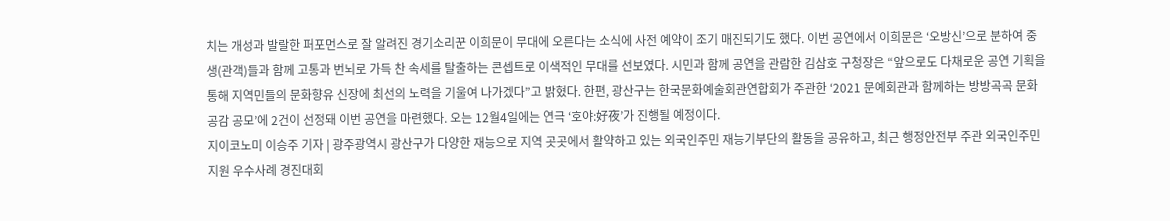치는 개성과 발랄한 퍼포먼스로 잘 알려진 경기소리꾼 이희문이 무대에 오른다는 소식에 사전 예약이 조기 매진되기도 했다. 이번 공연에서 이희문은 ‘오방신’으로 분하여 중생(관객)들과 함께 고통과 번뇌로 가득 찬 속세를 탈출하는 콘셉트로 이색적인 무대를 선보였다. 시민과 함께 공연을 관람한 김삼호 구청장은 “앞으로도 다채로운 공연 기획을 통해 지역민들의 문화향유 신장에 최선의 노력을 기울여 나가겠다”고 밝혔다. 한편, 광산구는 한국문화예술회관연합회가 주관한 ‘2021 문예회관과 함께하는 방방곡곡 문화공감 공모’에 2건이 선정돼 이번 공연을 마련했다. 오는 12월4일에는 연극 ‘호야:好夜’가 진행될 예정이다.
지이코노미 이승주 기자 | 광주광역시 광산구가 다양한 재능으로 지역 곳곳에서 활약하고 있는 외국인주민 재능기부단의 활동을 공유하고, 최근 행정안전부 주관 외국인주민 지원 우수사례 경진대회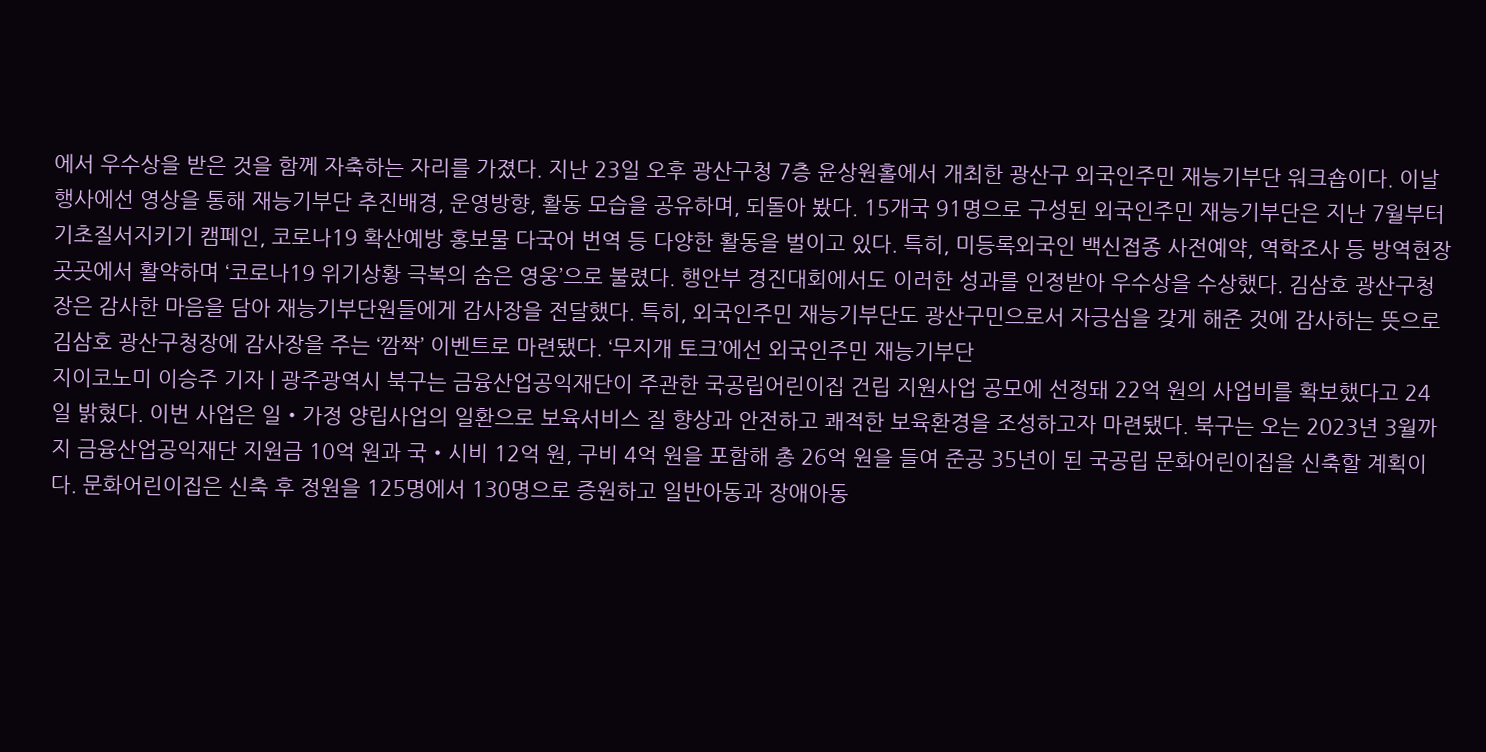에서 우수상을 받은 것을 함께 자축하는 자리를 가졌다. 지난 23일 오후 광산구청 7층 윤상원홀에서 개최한 광산구 외국인주민 재능기부단 워크숍이다. 이날 행사에선 영상을 통해 재능기부단 추진배경, 운영방향, 활동 모습을 공유하며, 되돌아 봤다. 15개국 91명으로 구성된 외국인주민 재능기부단은 지난 7월부터 기초질서지키기 캠페인, 코로나19 확산예방 홍보물 다국어 번역 등 다양한 활동을 벌이고 있다. 특히, 미등록외국인 백신접종 사전예약, 역학조사 등 방역현장 곳곳에서 활약하며 ‘코로나19 위기상황 극복의 숨은 영웅’으로 불렸다. 행안부 경진대회에서도 이러한 성과를 인정받아 우수상을 수상했다. 김삼호 광산구청장은 감사한 마음을 담아 재능기부단원들에게 감사장을 전달했다. 특히, 외국인주민 재능기부단도 광산구민으로서 자긍심을 갖게 해준 것에 감사하는 뜻으로 김삼호 광산구청장에 감사장을 주는 ‘깜짝’ 이벤트로 마련됐다. ‘무지개 토크’에선 외국인주민 재능기부단
지이코노미 이승주 기자 | 광주광역시 북구는 금융산업공익재단이 주관한 국공립어린이집 건립 지원사업 공모에 선정돼 22억 원의 사업비를 확보했다고 24일 밝혔다. 이번 사업은 일・가정 양립사업의 일환으로 보육서비스 질 향상과 안전하고 쾌적한 보육환경을 조성하고자 마련됐다. 북구는 오는 2023년 3월까지 금융산업공익재단 지원금 10억 원과 국・시비 12억 원, 구비 4억 원을 포함해 총 26억 원을 들여 준공 35년이 된 국공립 문화어린이집을 신축할 계획이다. 문화어린이집은 신축 후 정원을 125명에서 130명으로 증원하고 일반아동과 장애아동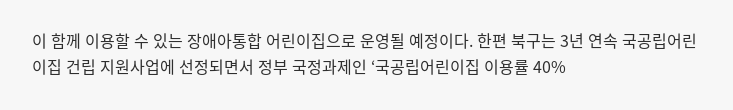이 함께 이용할 수 있는 장애아통합 어린이집으로 운영될 예정이다. 한편 북구는 3년 연속 국공립어린이집 건립 지원사업에 선정되면서 정부 국정과제인 ‘국공립어린이집 이용률 40%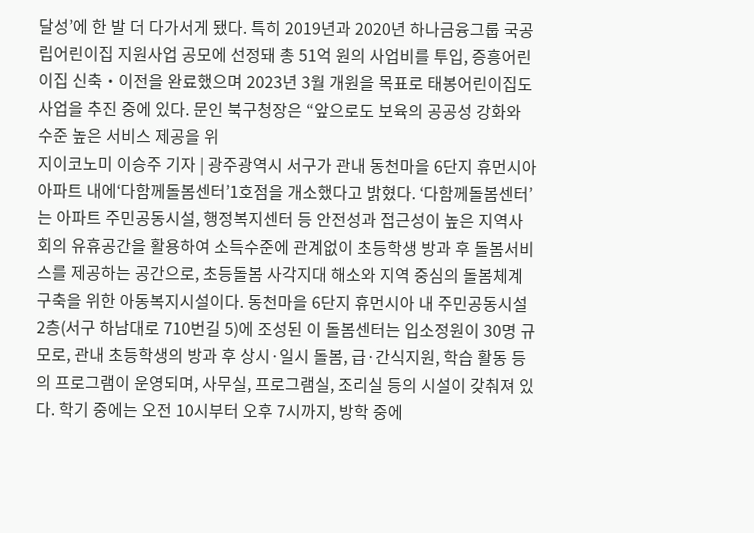달성’에 한 발 더 다가서게 됐다. 특히 2019년과 2020년 하나금융그룹 국공립어린이집 지원사업 공모에 선정돼 총 51억 원의 사업비를 투입, 증흥어린이집 신축・이전을 완료했으며 2023년 3월 개원을 목표로 태봉어린이집도 사업을 추진 중에 있다. 문인 북구청장은 “앞으로도 보육의 공공성 강화와 수준 높은 서비스 제공을 위
지이코노미 이승주 기자 | 광주광역시 서구가 관내 동천마을 6단지 휴먼시아 아파트 내에‘다함께돌봄센터’1호점을 개소했다고 밝혔다. ‘다함께돌봄센터’는 아파트 주민공동시설, 행정복지센터 등 안전성과 접근성이 높은 지역사회의 유휴공간을 활용하여 소득수준에 관계없이 초등학생 방과 후 돌봄서비스를 제공하는 공간으로, 초등돌봄 사각지대 해소와 지역 중심의 돌봄체계 구축을 위한 아동복지시설이다. 동천마을 6단지 휴먼시아 내 주민공동시설 2층(서구 하남대로 710번길 5)에 조성된 이 돌봄센터는 입소정원이 30명 규모로, 관내 초등학생의 방과 후 상시·일시 돌봄, 급·간식지원, 학습 활동 등의 프로그램이 운영되며, 사무실, 프로그램실, 조리실 등의 시설이 갖춰져 있다. 학기 중에는 오전 10시부터 오후 7시까지, 방학 중에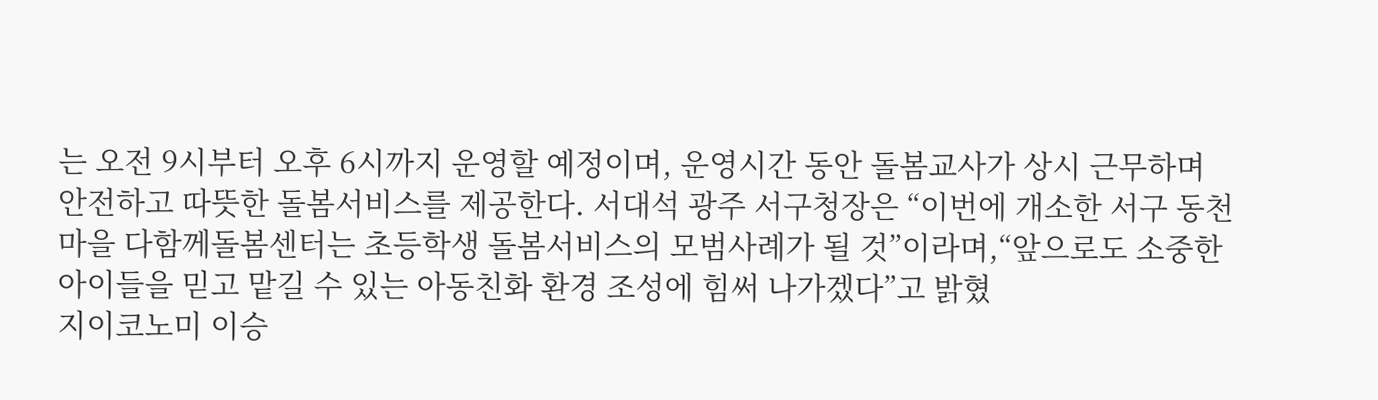는 오전 9시부터 오후 6시까지 운영할 예정이며, 운영시간 동안 돌봄교사가 상시 근무하며 안전하고 따뜻한 돌봄서비스를 제공한다. 서대석 광주 서구청장은 “이번에 개소한 서구 동천마을 다함께돌봄센터는 초등학생 돌봄서비스의 모범사례가 될 것”이라며,“앞으로도 소중한 아이들을 믿고 맡길 수 있는 아동친화 환경 조성에 힘써 나가겠다”고 밝혔
지이코노미 이승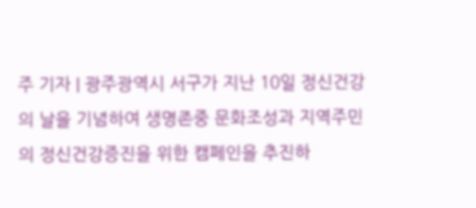주 기자 | 광주광역시 서구가 지난 10일 정신건강의 날을 기념하여 생명존중 문화조성과 지역주민의 정신건강증진을 위한 캠페인을 추진하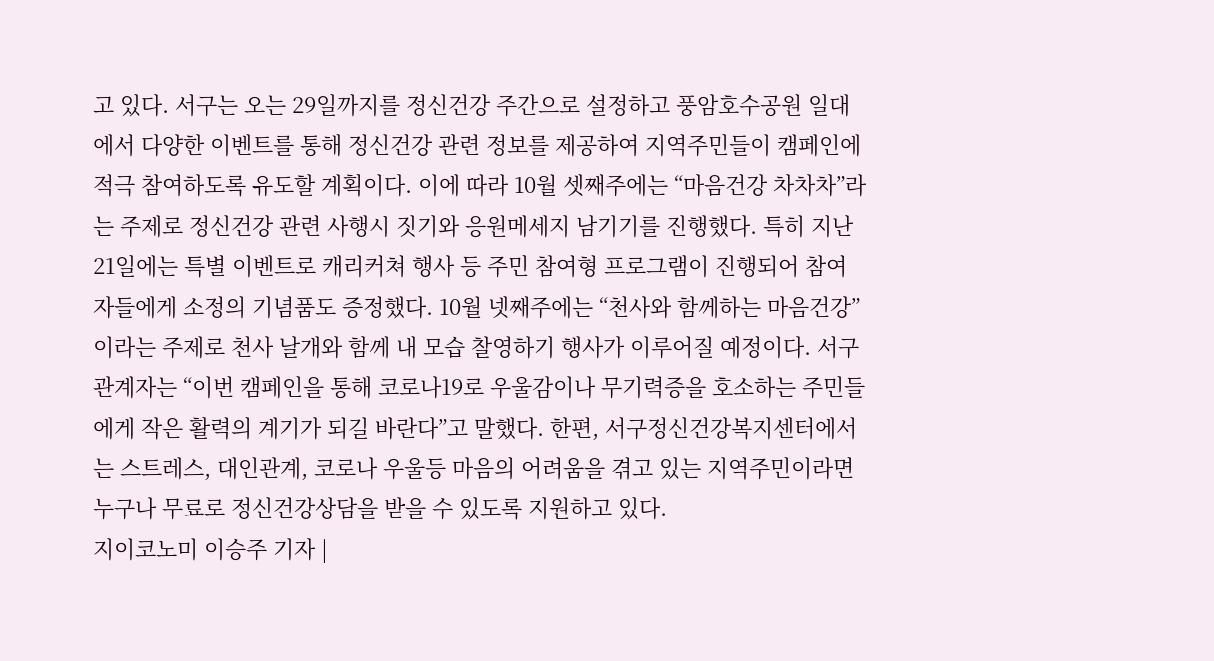고 있다. 서구는 오는 29일까지를 정신건강 주간으로 설정하고 풍암호수공원 일대에서 다양한 이벤트를 통해 정신건강 관련 정보를 제공하여 지역주민들이 캠페인에 적극 참여하도록 유도할 계획이다. 이에 따라 10월 셋째주에는 “마음건강 차차차”라는 주제로 정신건강 관련 사행시 짓기와 응원메세지 남기기를 진행했다. 특히 지난 21일에는 특별 이벤트로 캐리커쳐 행사 등 주민 참여형 프로그램이 진행되어 참여자들에게 소정의 기념품도 증정했다. 10월 넷째주에는 “천사와 함께하는 마음건강”이라는 주제로 천사 날개와 함께 내 모습 찰영하기 행사가 이루어질 예정이다. 서구 관계자는 “이번 캠페인을 통해 코로나19로 우울감이나 무기력증을 호소하는 주민들에게 작은 활력의 계기가 되길 바란다”고 말했다. 한편, 서구정신건강복지센터에서는 스트레스, 대인관계, 코로나 우울등 마음의 어려움을 겪고 있는 지역주민이라면 누구나 무료로 정신건강상담을 받을 수 있도록 지원하고 있다.
지이코노미 이승주 기자 |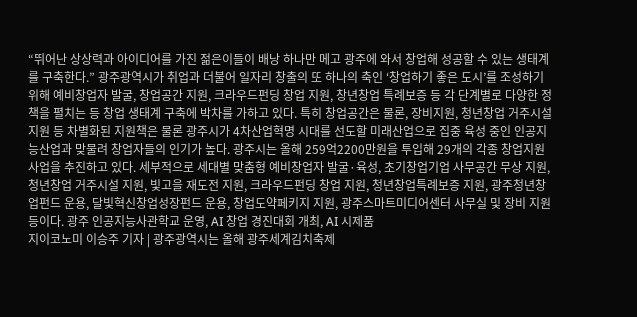“뛰어난 상상력과 아이디어를 가진 젊은이들이 배낭 하나만 메고 광주에 와서 창업해 성공할 수 있는 생태계를 구축한다.” 광주광역시가 취업과 더불어 일자리 창출의 또 하나의 축인 ‘창업하기 좋은 도시’를 조성하기 위해 예비창업자 발굴, 창업공간 지원, 크라우드펀딩 창업 지원, 창년창업 특례보증 등 각 단계별로 다양한 정책을 펼치는 등 창업 생태계 구축에 박차를 가하고 있다. 특히 창업공간은 물론, 장비지원, 청년창업 거주시설 지원 등 차별화된 지원책은 물론 광주시가 4차산업혁명 시대를 선도할 미래산업으로 집중 육성 중인 인공지능산업과 맞물려 창업자들의 인기가 높다. 광주시는 올해 259억2200만원을 투입해 29개의 각종 창업지원 사업을 추진하고 있다. 세부적으로 세대별 맞춤형 예비창업자 발굴·육성, 초기창업기업 사무공간 무상 지원, 청년창업 거주시설 지원, 빛고을 재도전 지원, 크라우드펀딩 창업 지원, 청년창업특례보증 지원, 광주청년창업펀드 운용, 달빛혁신창업성장펀드 운용, 창업도약페키지 지원, 광주스마트미디어센터 사무실 및 장비 지원 등이다. 광주 인공지능사관학교 운영, AI 창업 경진대회 개최, AI 시제품
지이코노미 이승주 기자 | 광주광역시는 올해 광주세계김치축제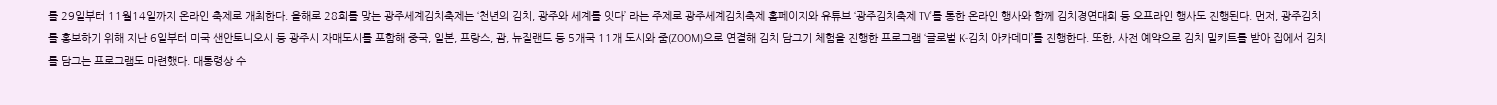를 29일부터 11월14일까지 온라인 축제로 개최한다. 올해로 28회를 맞는 광주세계김치축제는 ‘천년의 김치, 광주와 세계를 잇다’ 라는 주제로 광주세계김치축제 홈페이지와 유튜브 ‘광주김치축제 TV’를 통한 온라인 행사와 함께 김치경연대회 등 오프라인 행사도 진행된다. 먼저, 광주김치를 홍보하기 위해 지난 6일부터 미국 샌안토니오시 등 광주시 자매도시를 포함해 중국, 일본, 프랑스, 괌, 뉴질랜드 등 5개국 11개 도시와 줌(ZOOM)으로 연결해 김치 담그기 체험을 진행한 프로그램 ‘글로벌 K-김치 아카데미’를 진행한다. 또한, 사전 예약으로 김치 밀키트를 받아 집에서 김치를 담그는 프로그램도 마련했다. 대통령상 수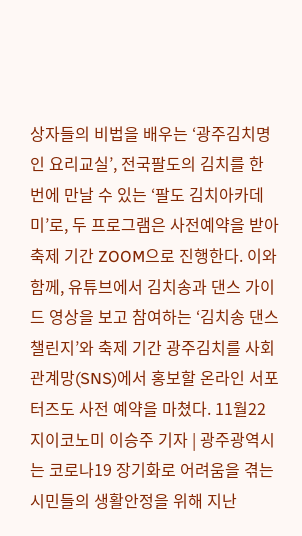상자들의 비법을 배우는 ‘광주김치명인 요리교실’, 전국팔도의 김치를 한 번에 만날 수 있는 ‘팔도 김치아카데미’로, 두 프로그램은 사전예약을 받아 축제 기간 ZOOM으로 진행한다. 이와 함께, 유튜브에서 김치송과 댄스 가이드 영상을 보고 참여하는 ‘김치송 댄스챌린지’와 축제 기간 광주김치를 사회관계망(SNS)에서 홍보할 온라인 서포터즈도 사전 예약을 마쳤다. 11월22
지이코노미 이승주 기자 | 광주광역시는 코로나19 장기화로 어려움을 겪는 시민들의 생활안정을 위해 지난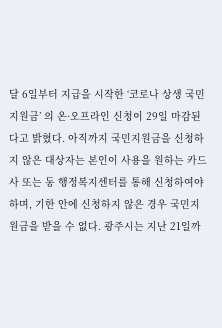달 6일부터 지급을 시작한 ‘코로나 상생 국민지원금’ 의 온·오프라인 신청이 29일 마감된다고 밝혔다. 아직까지 국민지원금을 신청하지 않은 대상자는 본인이 사용을 원하는 카드사 또는 동 행정복지센터를 통해 신청하여야 하며, 기한 안에 신청하지 않은 경우 국민지원금을 받을 수 없다. 광주시는 지난 21일까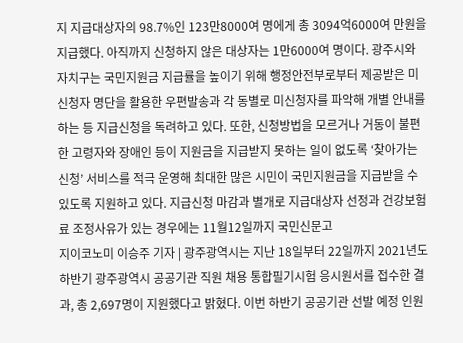지 지급대상자의 98.7%인 123만8000여 명에게 총 3094억6000여 만원을 지급했다. 아직까지 신청하지 않은 대상자는 1만6000여 명이다. 광주시와 자치구는 국민지원금 지급률을 높이기 위해 행정안전부로부터 제공받은 미신청자 명단을 활용한 우편발송과 각 동별로 미신청자를 파악해 개별 안내를 하는 등 지급신청을 독려하고 있다. 또한, 신청방법을 모르거나 거동이 불편한 고령자와 장애인 등이 지원금을 지급받지 못하는 일이 없도록 ‘찾아가는 신청’ 서비스를 적극 운영해 최대한 많은 시민이 국민지원금을 지급받을 수 있도록 지원하고 있다. 지급신청 마감과 별개로 지급대상자 선정과 건강보험료 조정사유가 있는 경우에는 11월12일까지 국민신문고
지이코노미 이승주 기자 | 광주광역시는 지난 18일부터 22일까지 2021년도 하반기 광주광역시 공공기관 직원 채용 통합필기시험 응시원서를 접수한 결과, 총 2,697명이 지원했다고 밝혔다. 이번 하반기 공공기관 선발 예정 인원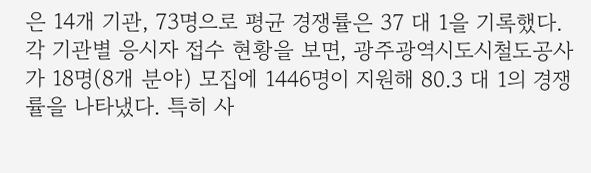은 14개 기관, 73명으로 평균 경쟁률은 37 대 1을 기록했다. 각 기관별 응시자 접수 현황을 보면, 광주광역시도시철도공사가 18명(8개 분야) 모집에 1446명이 지원해 80.3 대 1의 경쟁률을 나타냈다. 특히 사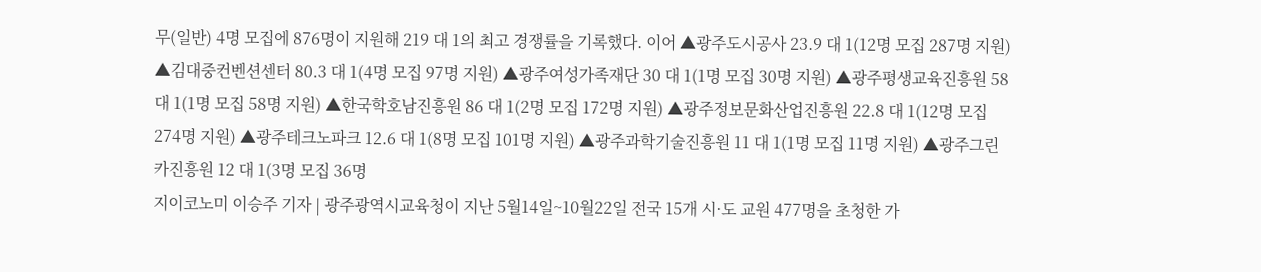무(일반) 4명 모집에 876명이 지원해 219 대 1의 최고 경쟁률을 기록했다. 이어 ▲광주도시공사 23.9 대 1(12명 모집 287명 지원) ▲김대중컨벤션센터 80.3 대 1(4명 모집 97명 지원) ▲광주여성가족재단 30 대 1(1명 모집 30명 지원) ▲광주평생교육진흥원 58 대 1(1명 모집 58명 지원) ▲한국학호남진흥원 86 대 1(2명 모집 172명 지원) ▲광주정보문화산업진흥원 22.8 대 1(12명 모집 274명 지원) ▲광주테크노파크 12.6 대 1(8명 모집 101명 지원) ▲광주과학기술진흥원 11 대 1(1명 모집 11명 지원) ▲광주그린카진흥원 12 대 1(3명 모집 36명
지이코노미 이승주 기자 | 광주광역시교육청이 지난 5월14일~10월22일 전국 15개 시·도 교원 477명을 초청한 가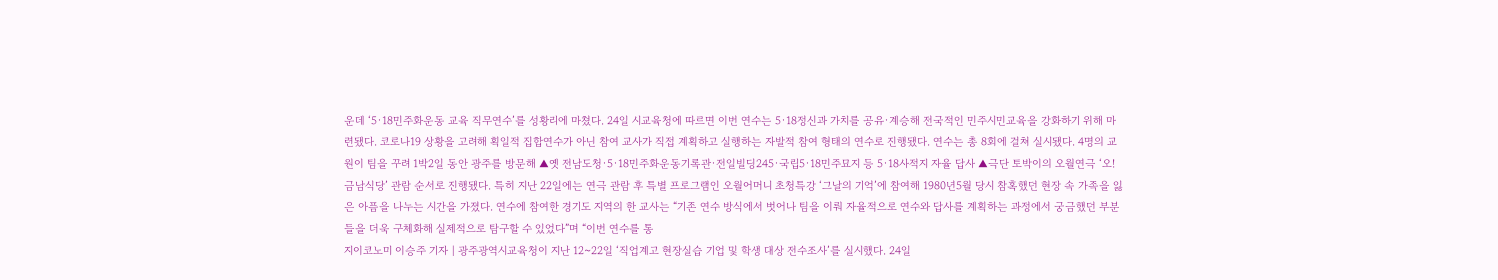운데 ‘5·18민주화운동 교육 직무연수’를 성황리에 마쳤다. 24일 시교육청에 따르면 이번 연수는 5·18정신과 가치를 공유·계승해 전국적인 민주시민교육을 강화하기 위해 마련됐다. 코로나19 상황을 고려해 획일적 집합연수가 아닌 참여 교사가 직접 계획하고 실행하는 자발적 참여 형태의 연수로 진행됐다. 연수는 총 8회에 걸쳐 실시됐다. 4명의 교원이 팀을 꾸려 1박2일 동안 광주를 방문해 ▲옛 전남도청·5·18민주화운동기록관·전일빌딩245·국립5·18민주묘지 등 5·18사적지 자율 답사 ▲극단 토박이의 오월연극 ‘오! 금남식당’ 관람 순서로 진행됐다. 특히 지난 22일에는 연극 관람 후 특별 프로그램인 오월어머니 초청특강 ‘그날의 기억’에 참여해 1980년5월 당시 참혹했던 현장 속 가족을 잃은 아픔을 나누는 시간을 가졌다. 연수에 참여한 경기도 지역의 한 교사는 “기존 연수 방식에서 벗어나 팀을 이뤄 자율적으로 연수와 답사를 계획하는 과정에서 궁금했던 부분들을 더욱 구체화해 실제적으로 탐구할 수 있었다”며 “이번 연수를 통
지이코노미 이승주 기자 | 광주광역시교육청이 지난 12~22일 ‘직업계고 현장실습 기업 및 학생 대상 전수조사’를 실시했다. 24일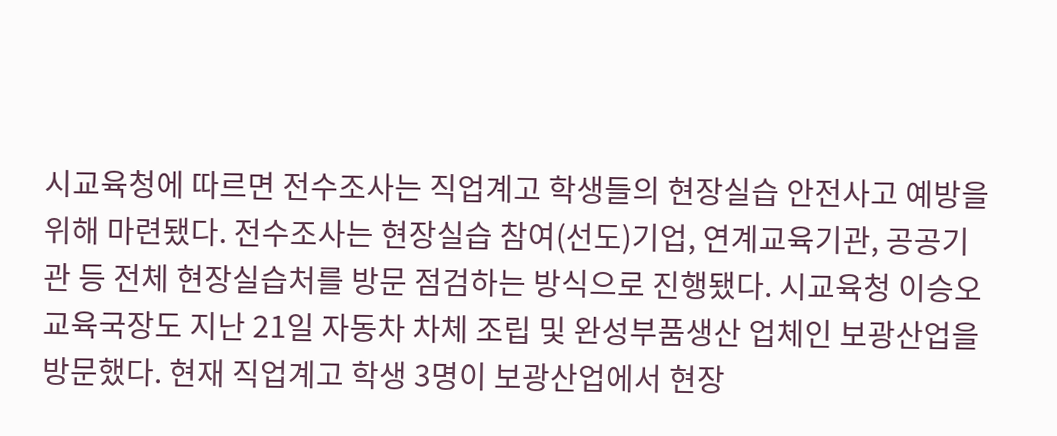시교육청에 따르면 전수조사는 직업계고 학생들의 현장실습 안전사고 예방을 위해 마련됐다. 전수조사는 현장실습 참여(선도)기업, 연계교육기관, 공공기관 등 전체 현장실습처를 방문 점검하는 방식으로 진행됐다. 시교육청 이승오 교육국장도 지난 21일 자동차 차체 조립 및 완성부품생산 업체인 보광산업을 방문했다. 현재 직업계고 학생 3명이 보광산업에서 현장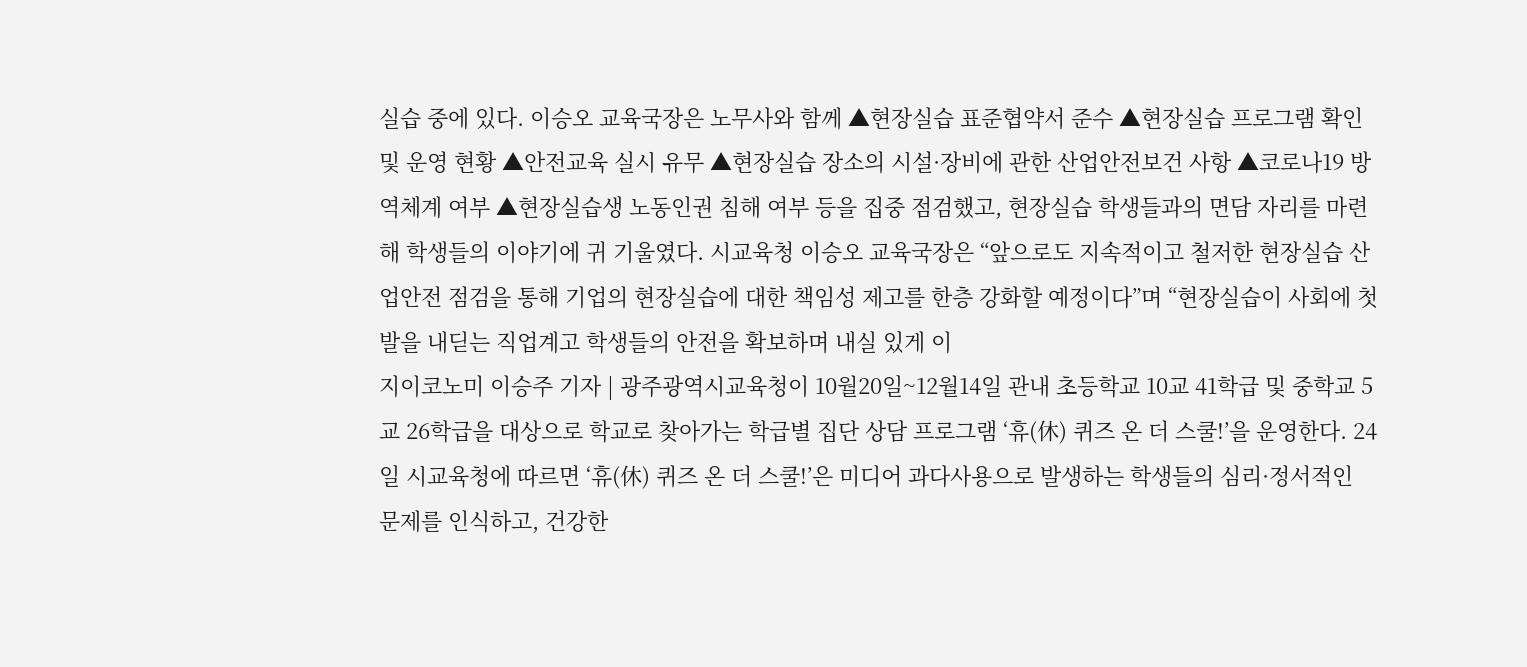실습 중에 있다. 이승오 교육국장은 노무사와 함께 ▲현장실습 표준협약서 준수 ▲현장실습 프로그램 확인 및 운영 현황 ▲안전교육 실시 유무 ▲현장실습 장소의 시설·장비에 관한 산업안전보건 사항 ▲코로나19 방역체계 여부 ▲현장실습생 노동인권 침해 여부 등을 집중 점검했고, 현장실습 학생들과의 면담 자리를 마련해 학생들의 이야기에 귀 기울였다. 시교육청 이승오 교육국장은 “앞으로도 지속적이고 철저한 현장실습 산업안전 점검을 통해 기업의 현장실습에 대한 책임성 제고를 한층 강화할 예정이다”며 “현장실습이 사회에 첫 발을 내딛는 직업계고 학생들의 안전을 확보하며 내실 있게 이
지이코노미 이승주 기자 | 광주광역시교육청이 10월20일~12월14일 관내 초등학교 10교 41학급 및 중학교 5교 26학급을 대상으로 학교로 찾아가는 학급별 집단 상담 프로그램 ‘휴(休) 퀴즈 온 더 스쿨!’을 운영한다. 24일 시교육청에 따르면 ‘휴(休) 퀴즈 온 더 스쿨!’은 미디어 과다사용으로 발생하는 학생들의 심리·정서적인 문제를 인식하고, 건강한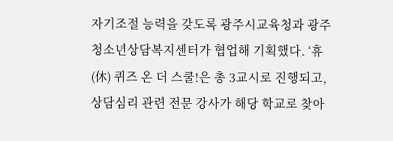자기조절 능력을 갖도록 광주시교육청과 광주청소년상담복지센터가 협업해 기획했다. ‘휴(休) 퀴즈 온 더 스쿨!은 총 3교시로 진행되고, 상담심리 관련 전문 강사가 해당 학교로 찾아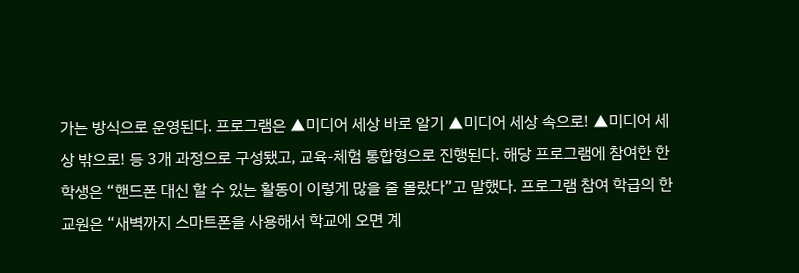가는 방식으로 운영된다. 프로그램은 ▲미디어 세상 바로 알기 ▲미디어 세상 속으로! ▲미디어 세상 밖으로! 등 3개 과정으로 구성됐고, 교육-체험 통합형으로 진행된다. 해당 프로그램에 참여한 한 학생은 “핸드폰 대신 할 수 있는 활동이 이렇게 많을 줄 몰랐다”고 말했다. 프로그램 참여 학급의 한 교원은 “새벽까지 스마트폰을 사용해서 학교에 오면 계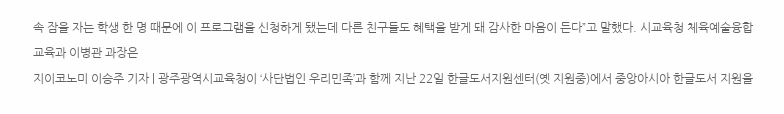속 잠을 자는 학생 한 명 때문에 이 프로그램을 신청하게 됐는데 다른 친구들도 혜택을 받게 돼 감사한 마음이 든다”고 말했다. 시교육청 체육예술융합교육과 이병관 과장은
지이코노미 이승주 기자 | 광주광역시교육청이 ‘사단법인 우리민족’과 함께 지난 22일 한글도서지원센터(옛 지원중)에서 중앙아시아 한글도서 지원을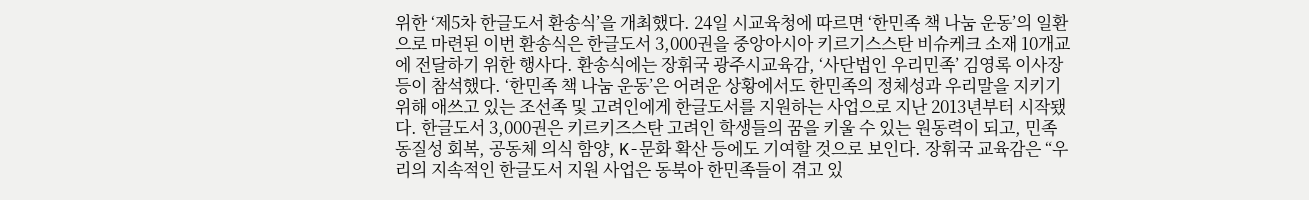위한 ‘제5차 한글도서 환송식’을 개최했다. 24일 시교육청에 따르면 ‘한민족 책 나눔 운동’의 일환으로 마련된 이번 환송식은 한글도서 3,000권을 중앙아시아 키르기스스탄 비슈케크 소재 10개교에 전달하기 위한 행사다. 환송식에는 장휘국 광주시교육감, ‘사단법인 우리민족’ 김영록 이사장 등이 참석했다. ‘한민족 책 나눔 운동’은 어려운 상황에서도 한민족의 정체성과 우리말을 지키기 위해 애쓰고 있는 조선족 및 고려인에게 한글도서를 지원하는 사업으로 지난 2013년부터 시작됐다. 한글도서 3,000권은 키르키즈스탄 고려인 학생들의 꿈을 키울 수 있는 원동력이 되고, 민족 동질성 회복, 공동체 의식 함양, K-문화 확산 등에도 기여할 것으로 보인다. 장휘국 교육감은 “우리의 지속적인 한글도서 지원 사업은 동북아 한민족들이 겪고 있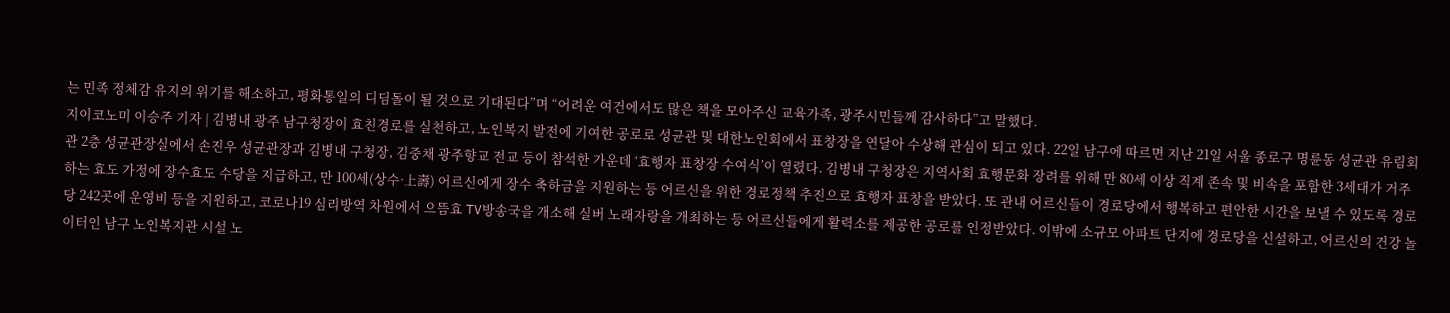는 민족 정체감 유지의 위기를 해소하고, 평화통일의 디딤돌이 될 것으로 기대된다”며 “어려운 여건에서도 많은 책을 모아주신 교육가족, 광주시민들께 감사하다”고 말했다.
지이코노미 이승주 기자 | 김병내 광주 남구청장이 효친경로를 실천하고, 노인복지 발전에 기여한 공로로 성균관 및 대한노인회에서 표창장을 연달아 수상해 관심이 되고 있다. 22일 남구에 따르면 지난 21일 서울 종로구 명륜동 성균관 유림회관 2층 성균관장실에서 손진우 성균관장과 김병내 구청장, 김중채 광주향교 전교 등이 참석한 가운데 ‘효행자 표창장 수여식’이 열렸다. 김병내 구청장은 지역사회 효행문화 장려를 위해 만 80세 이상 직계 존속 및 비속을 포함한 3세대가 거주하는 효도 가정에 장수효도 수당을 지급하고, 만 100세(상수·上壽) 어르신에게 장수 축하금을 지원하는 등 어르신을 위한 경로정책 추진으로 효행자 표창을 받았다. 또 관내 어르신들이 경로당에서 행복하고 편안한 시간을 보낼 수 있도록 경로당 242곳에 운영비 등을 지원하고, 코로나19 심리방역 차원에서 으뜸효 TV방송국을 개소해 실버 노래자랑을 개최하는 등 어르신들에게 활력소를 제공한 공로를 인정받았다. 이밖에 소규모 아파트 단지에 경로당을 신설하고, 어르신의 건강 놀이터인 남구 노인복지관 시설 노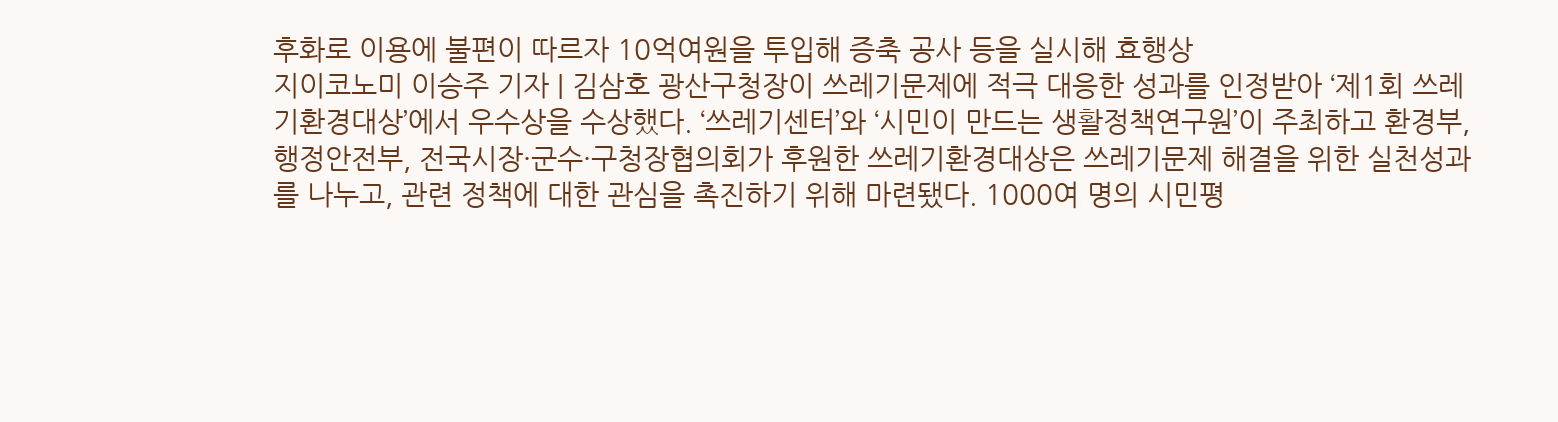후화로 이용에 불편이 따르자 10억여원을 투입해 증축 공사 등을 실시해 효행상
지이코노미 이승주 기자 | 김삼호 광산구청장이 쓰레기문제에 적극 대응한 성과를 인정받아 ‘제1회 쓰레기환경대상’에서 우수상을 수상했다. ‘쓰레기센터’와 ‘시민이 만드는 생활정책연구원’이 주최하고 환경부, 행정안전부, 전국시장·군수·구청장협의회가 후원한 쓰레기환경대상은 쓰레기문제 해결을 위한 실천성과를 나누고, 관련 정책에 대한 관심을 촉진하기 위해 마련됐다. 1000여 명의 시민평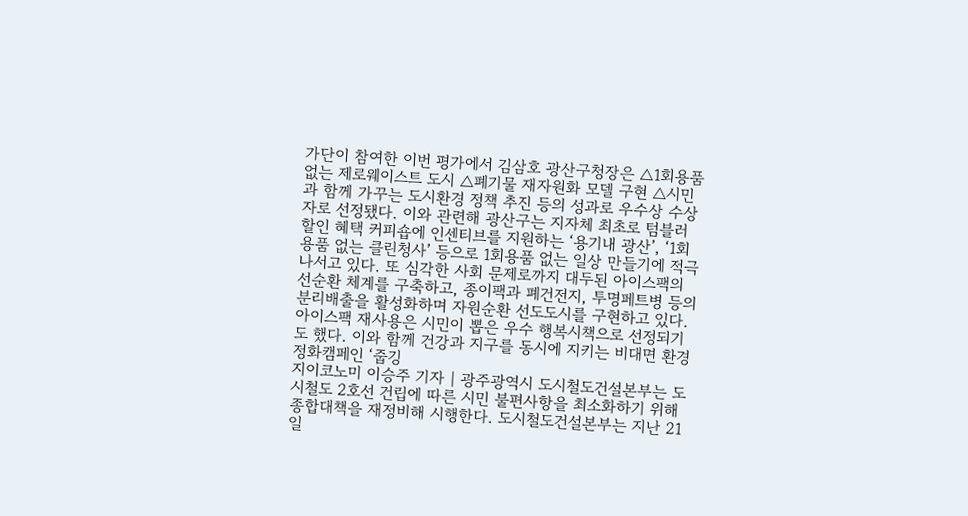가단이 참여한 이번 평가에서 김삼호 광산구청장은 △1회용품 없는 제로웨이스트 도시 △폐기물 재자원화 모델 구현 △시민과 함께 가꾸는 도시환경 정책 추진 등의 성과로 우수상 수상자로 선정됐다. 이와 관련해 광산구는 지자체 최초로 텀블러 할인 혜택 커피숍에 인센티브를 지원하는 ‘용기내 광산’, ‘1회용품 없는 클린청사’ 등으로 1회용품 없는 일상 만들기에 적극 나서고 있다. 또 심각한 사회 문제로까지 대두된 아이스팩의 선순환 체계를 구축하고, 종이팩과 폐건전지, 투명페트병 등의 분리배출을 활성화하며 자원순환 선도도시를 구현하고 있다. 아이스팩 재사용은 시민이 뽑은 우수 행복시책으로 선정되기도 했다. 이와 함께 건강과 지구를 동시에 지키는 비대면 환경정화캠페인 ‘줍깅
지이코노미 이승주 기자 | 광주광역시 도시철도건설본부는 도시철도 2호선 건립에 따른 시민 불편사항을 최소화하기 위해 종합대책을 재정비해 시행한다. 도시철도건설본부는 지난 21일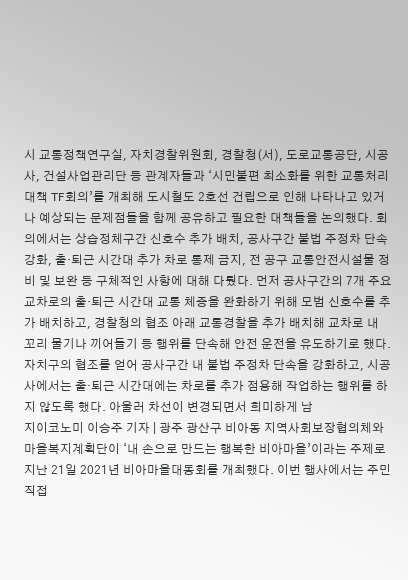시 교통정책연구실, 자치경찰위원회, 경찰청(서), 도로교통공단, 시공사, 건설사업관리단 등 관계자들과 ‘시민불편 최소화를 위한 교통처리대책 TF회의’를 개최해 도시철도 2호선 건립으로 인해 나타나고 있거나 예상되는 문제점들을 함께 공유하고 필요한 대책들을 논의했다. 회의에서는 상습정체구간 신호수 추가 배치, 공사구간 불법 주정차 단속 강화, 출‧퇴근 시간대 추가 차로 통제 금지, 전 공구 교통안전시설물 정비 및 보완 등 구체적인 사항에 대해 다뤘다. 먼저 공사구간의 7개 주요 교차로의 출‧퇴근 시간대 교통 체증을 완화하기 위해 모범 신호수를 추가 배치하고, 경찰청의 협조 아래 교통경찰을 추가 배치해 교차로 내 꼬리 물기나 끼어들기 등 행위를 단속해 안전 운전을 유도하기로 했다. 자치구의 협조를 얻어 공사구간 내 불법 주정차 단속을 강화하고, 시공사에서는 출·퇴근 시간대에는 차로를 추가 점용해 작업하는 행위를 하지 않도록 했다. 아울러 차선이 변경되면서 희미하게 남
지이코노미 이승주 기자 | 광주 광산구 비아동 지역사회보장협의체와 마을복지계획단이 ‘내 손으로 만드는 행복한 비아마을’이라는 주제로 지난 21일 2021년 비아마을대동회를 개최했다. 이번 행사에서는 주민직접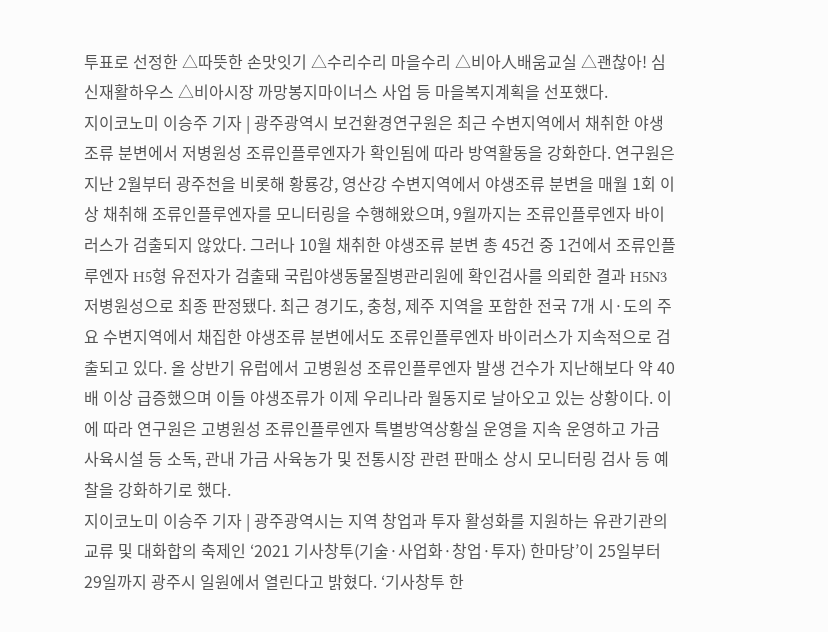투표로 선정한 △따뜻한 손맛잇기 △수리수리 마을수리 △비아人배움교실 △괜찮아! 심신재활하우스 △비아시장 까망봉지마이너스 사업 등 마을복지계획을 선포했다.
지이코노미 이승주 기자 | 광주광역시 보건환경연구원은 최근 수변지역에서 채취한 야생조류 분변에서 저병원성 조류인플루엔자가 확인됨에 따라 방역활동을 강화한다. 연구원은 지난 2월부터 광주천을 비롯해 황룡강, 영산강 수변지역에서 야생조류 분변을 매월 1회 이상 채취해 조류인플루엔자를 모니터링을 수행해왔으며, 9월까지는 조류인플루엔자 바이러스가 검출되지 않았다. 그러나 10월 채취한 야생조류 분변 총 45건 중 1건에서 조류인플루엔자 H5형 유전자가 검출돼 국립야생동물질병관리원에 확인검사를 의뢰한 결과 H5N3 저병원성으로 최종 판정됐다. 최근 경기도, 충청, 제주 지역을 포함한 전국 7개 시·도의 주요 수변지역에서 채집한 야생조류 분변에서도 조류인플루엔자 바이러스가 지속적으로 검출되고 있다. 올 상반기 유럽에서 고병원성 조류인플루엔자 발생 건수가 지난해보다 약 40배 이상 급증했으며 이들 야생조류가 이제 우리나라 월동지로 날아오고 있는 상황이다. 이에 따라 연구원은 고병원성 조류인플루엔자 특별방역상황실 운영을 지속 운영하고 가금 사육시설 등 소독, 관내 가금 사육농가 및 전통시장 관련 판매소 상시 모니터링 검사 등 예찰을 강화하기로 했다.
지이코노미 이승주 기자 | 광주광역시는 지역 창업과 투자 활성화를 지원하는 유관기관의 교류 및 대화합의 축제인 ‘2021 기사창투(기술·사업화·창업·투자) 한마당’이 25일부터 29일까지 광주시 일원에서 열린다고 밝혔다. ‘기사창투 한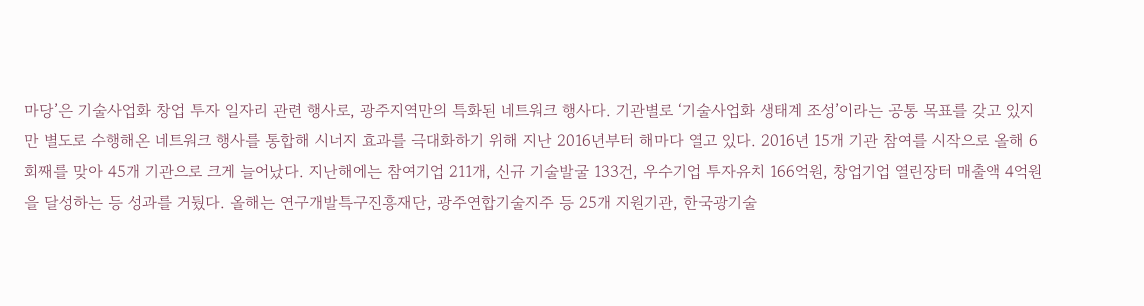마당’은 기술사업화 창업 투자 일자리 관련 행사로, 광주지역만의 특화된 네트워크 행사다. 기관별로 ‘기술사업화 생태계 조성’이라는 공통 목표를 갖고 있지만 별도로 수행해온 네트워크 행사를 통합해 시너지 효과를 극대화하기 위해 지난 2016년부터 해마다 열고 있다. 2016년 15개 기관 참여를 시작으로 올해 6회째를 맞아 45개 기관으로 크게 늘어났다. 지난해에는 참여기업 211개, 신규 기술발굴 133건, 우수기업 투자유치 166억원, 창업기업 열린장터 매출액 4억원을 달성하는 등 성과를 거뒀다. 올해는 연구개발특구진흥재단, 광주연합기술지주 등 25개 지원기관, 한국광기술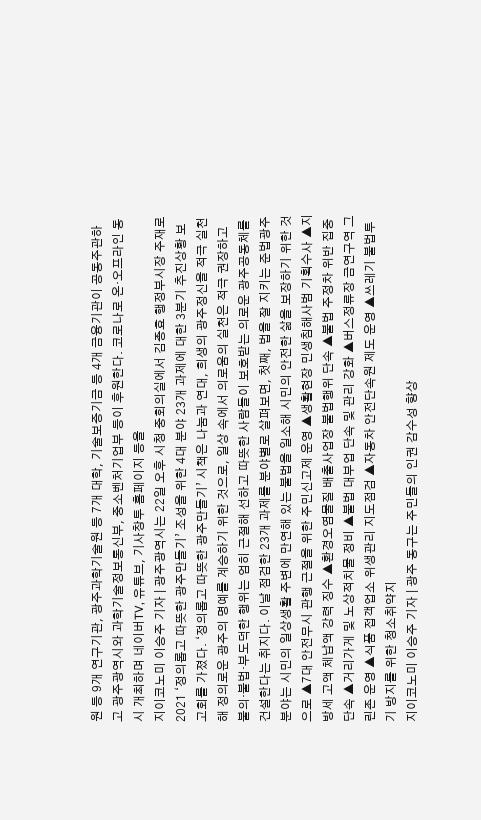원 등 9개 연구기관, 광주과학기술원 등 7개 대학, 기술보증기금 등 4개 금융기관이 공동주관하고 광주광역시와 과학기술정보통신부, 중소벤처기업부 등이 후원한다. 코로나로 온·오프라인 동시 개최하며 네이버TV, 유튜브, 기사창투 홈페이지 등을
지이코노미 이승주 기자 | 광주광역시는 22일 오후 시청 중회의실에서 김종효 행정부시장 주재로 2021 ‘정의롭고 따뜻한 광주만들기’ 조성을 위한 4대 분야 23개 과제에 대한 3분기 추진상황 보고회를 가졌다. ‘정의롭고 따뜻한 광주만들기’ 시책은 나눔과 연대, 희생의 광주정신을 적극 실천해 정의로운 광주의 명예를 계승하기 위한 것으로, 일상 속에서 의로움의 실천은 적극 권장하고 불의·불법·부도덕한 행위는 엄히 근절해 선하고 따뜻한 사람들이 보호받는 의로운 광주공동체를 건설한다는 취지다. 이날 점검한 23개 과제를 분야별로 살펴보면, 첫째, 법을 잘 지키는 준법광주 분야는 시민의 일상생활 주변에 만연해 있는 불법을 일소해 시민의 안전한 삶을 보장하기 위한 것으로 ▲7대 안전무시 관행 근절을 위한 주민신고제 운영 ▲생활현장 민생침해사범 기획수사 ▲지방세 고액 체납액 강력 징수 ▲환경오염물질 배출사업장 불법행위 단속 ▲불법 주정차 위반 집중단속 ▲거리가게 및 노상적치물 정비 ▲불법 대부업 단속 및 관리 강화 ▲버스정류장 금연구역 그린존 운영 ▲식품 접객업소 위생관리 지도점검 ▲자동차 안전단속원 제도 운영 ▲쓰레기 불법투기 방지를 위한 청소취약지
지이코노미 이승주 기자 | 광주 동구는 주민들의 인권 감수성 향상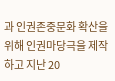과 인권존중문화 확산을 위해 인권마당극을 제작하고 지난 20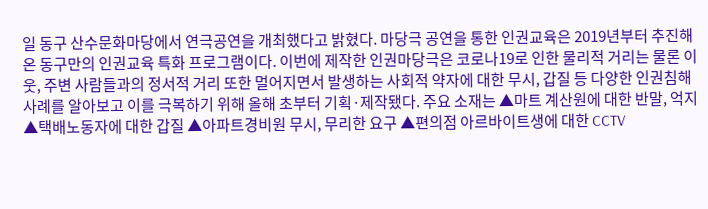일 동구 산수문화마당에서 연극공연을 개최했다고 밝혔다. 마당극 공연을 통한 인권교육은 2019년부터 추진해 온 동구만의 인권교육 특화 프로그램이다. 이번에 제작한 인권마당극은 코로나19로 인한 물리적 거리는 물론 이웃, 주변 사람들과의 정서적 거리 또한 멀어지면서 발생하는 사회적 약자에 대한 무시, 갑질 등 다양한 인권침해 사례를 알아보고 이를 극복하기 위해 올해 초부터 기획·제작됐다. 주요 소재는 ▲마트 계산원에 대한 반말, 억지 ▲택배노동자에 대한 갑질 ▲아파트경비원 무시, 무리한 요구 ▲편의점 아르바이트생에 대한 CCTV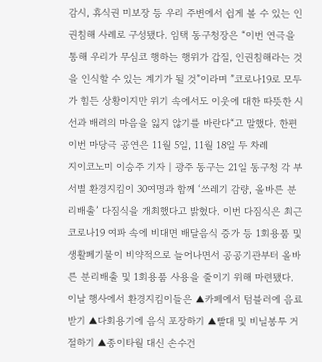감시, 휴식권 미보장 등 우리 주변에서 쉽게 볼 수 있는 인권침해 사례로 구성됐다. 임택 동구청장은 “이번 연극을 통해 우리가 무심코 행하는 행위가 갑질, 인권침해라는 것을 인식할 수 있는 계기가 될 것”이라며 ”코로나19로 모두가 힘든 상황이지만 위기 속에서도 이웃에 대한 따뜻한 시선과 배려의 마음을 잃지 않기를 바란다“고 말했다. 한편 이번 마당극 공연은 11월 5일, 11월 18일 두 차례
지이코노미 이승주 기자 | 광주 동구는 21일 동구청 각 부서별 환경지킴이 30여명과 함께 ‘쓰레기 감량, 올바른 분리배출’ 다짐식을 개최했다고 밝혔다. 이번 다짐식은 최근 코로나19 여파 속에 비대면 배달음식 증가 등 1회용품 및 생활폐기물이 비약적으로 늘어나면서 공공기관부터 올바른 분리배출 및 1회용품 사용을 줄이기 위해 마련됐다. 이날 행사에서 환경지킴이들은 ▲카페에서 텀블러에 음료 받기 ▲다회용기에 음식 포장하기 ▲빨대 및 비닐봉투 거절하기 ▲종이타월 대신 손수건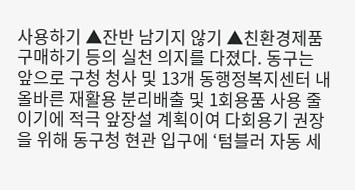사용하기 ▲잔반 남기지 않기 ▲친환경제품 구매하기 등의 실천 의지를 다졌다. 동구는 앞으로 구청 청사 및 13개 동행정복지센터 내 올바른 재활용 분리배출 및 1회용품 사용 줄이기에 적극 앞장설 계획이여 다회용기 권장을 위해 동구청 현관 입구에 ‘텀블러 자동 세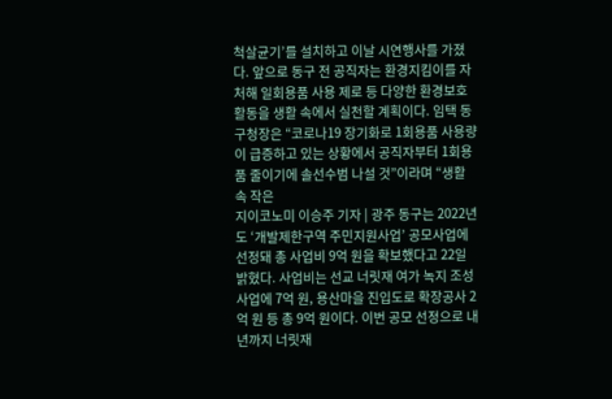척살균기’를 설치하고 이날 시연행사를 가졌다. 앞으로 동구 전 공직자는 환경지킴이를 자처해 일회용품 사용 제로 등 다양한 환경보호 활동을 생활 속에서 실천할 계획이다. 임택 동구청장은 “코로나19 장기화로 1회용품 사용량이 급증하고 있는 상황에서 공직자부터 1회용품 줄이기에 솔선수범 나설 것”이라며 “생활 속 작은
지이코노미 이승주 기자 | 광주 동구는 2022년도 ‘개발제한구역 주민지원사업’ 공모사업에 선정돼 총 사업비 9억 원을 확보했다고 22일 밝혔다. 사업비는 선교 너릿재 여가 녹지 조성사업에 7억 원, 용산마을 진입도로 확장공사 2억 원 등 총 9억 원이다. 이번 공모 선정으로 내년까지 너릿재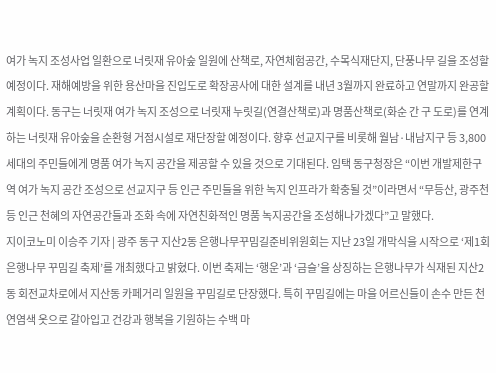여가 녹지 조성사업 일환으로 너릿재 유아숲 일원에 산책로, 자연체험공간, 수목식재단지, 단풍나무 길을 조성할 예정이다. 재해예방을 위한 용산마을 진입도로 확장공사에 대한 설계를 내년 3월까지 완료하고 연말까지 완공할 계획이다. 동구는 너릿재 여가 녹지 조성으로 너릿재 누릿길(연결산책로)과 명품산책로(화순 간 구 도로)를 연계하는 너릿재 유아숲을 순환형 거점시설로 재단장할 예정이다. 향후 선교지구를 비롯해 월남·내남지구 등 3,800세대의 주민들에게 명품 여가 녹지 공간을 제공할 수 있을 것으로 기대된다. 임택 동구청장은 “이번 개발제한구역 여가 녹지 공간 조성으로 선교지구 등 인근 주민들을 위한 녹지 인프라가 확충될 것”이라면서 “무등산, 광주천 등 인근 천혜의 자연공간들과 조화 속에 자연친화적인 명품 녹지공간을 조성해나가겠다”고 말했다.
지이코노미 이승주 기자 | 광주 동구 지산2동 은행나무꾸밈길준비위원회는 지난 23일 개막식을 시작으로 ‘제1회 은행나무 꾸밈길 축제’를 개최했다고 밝혔다. 이번 축제는 ‘행운’과 ‘금슬’을 상징하는 은행나무가 식재된 지산2동 회전교차로에서 지산동 카페거리 일원을 꾸밈길로 단장했다. 특히 꾸밈길에는 마을 어르신들이 손수 만든 천연염색 옷으로 갈아입고 건강과 행복을 기원하는 수백 마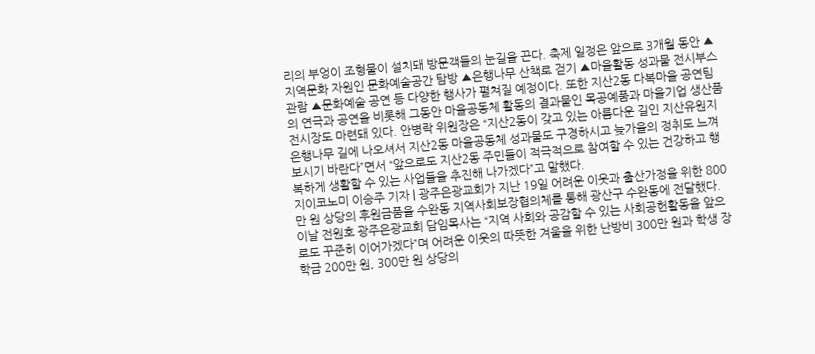리의 부엉이 조형물이 설치돼 방문객들의 눈길을 끈다. 축제 일정은 앞으로 3개월 동안 ▲지역문화 자원인 문화예술공간 탐방 ▲은행나무 산책로 걷기 ▲마을활동 성과물 전시부스 관람 ▲문화예술 공연 등 다양한 행사가 펼쳐질 예정이다. 또한 지산2동 다복마을 공연팀의 연극과 공연을 비롯해 그동안 마을공동체 활동의 결과물인 목공예품과 마을기업 생산품 전시장도 마련돼 있다. 안병락 위원장은 “지산2동이 갖고 있는 아름다운 길인 지산유원지 은행나무 길에 나오셔서 지산2동 마을공동체 성과물도 구경하시고 늦가을의 정취도 느껴보시기 바란다”면서 “앞으로도 지산2동 주민들이 적극적으로 참여할 수 있는 건강하고 행복하게 생활할 수 있는 사업들을 추진해 나가겠다”고 말했다.
지이코노미 이승주 기자 | 광주은광교회가 지난 19일 어려운 이웃과 출산가정을 위한 800만 원 상당의 후원금품을 수완동 지역사회보장협의체를 통해 광산구 수완동에 전달했다. 이날 전원호 광주은광교회 담임목사는 “지역 사회와 공감할 수 있는 사회공헌활동을 앞으로도 꾸준히 이어가겠다”며 어려운 이웃의 따뜻한 겨울을 위한 난방비 300만 원과 학생 장학금 200만 원, 300만 원 상당의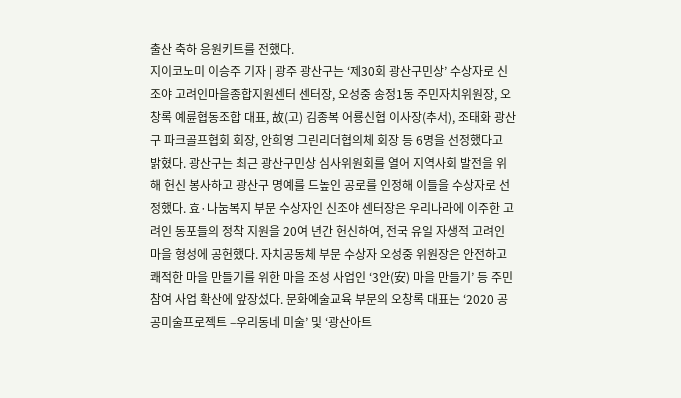출산 축하 응원키트를 전했다.
지이코노미 이승주 기자 | 광주 광산구는 ‘제30회 광산구민상’ 수상자로 신조야 고려인마을종합지원센터 센터장, 오성중 송정1동 주민자치위원장, 오창록 예륜협동조합 대표, 故(고) 김종복 어룡신협 이사장(추서), 조태화 광산구 파크골프협회 회장, 안희영 그린리더협의체 회장 등 6명을 선정했다고 밝혔다. 광산구는 최근 광산구민상 심사위원회를 열어 지역사회 발전을 위해 헌신 봉사하고 광산구 명예를 드높인 공로를 인정해 이들을 수상자로 선정했다. 효·나눔복지 부문 수상자인 신조야 센터장은 우리나라에 이주한 고려인 동포들의 정착 지원을 20여 년간 헌신하여, 전국 유일 자생적 고려인 마을 형성에 공헌했다. 자치공동체 부문 수상자 오성중 위원장은 안전하고 쾌적한 마을 만들기를 위한 마을 조성 사업인 ‘3안(安) 마을 만들기’ 등 주민참여 사업 확산에 앞장섰다. 문화예술교육 부문의 오창록 대표는 ‘2020 공공미술프로젝트 –우리동네 미술’ 및 ‘광산아트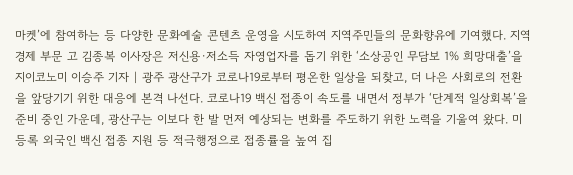마켓’에 참여하는 등 다양한 문화예술 콘텐츠 운영을 시도하여 지역주민들의 문화향유에 기여했다. 지역경제 부문 고 김종복 이사장은 저신용∙저소득 자영업자를 돕기 위한 ‘소상공인 무담보 1% 희망대출’을
지이코노미 이승주 기자 | 광주 광산구가 코로나19로부터 평온한 일상을 되찾고, 더 나은 사회로의 전환을 앞당기기 위한 대응에 본격 나선다. 코로나19 백신 접종이 속도를 내면서 정부가 ‘단계적 일상회복’을 준비 중인 가운데, 광산구는 이보다 한 발 먼저 예상되는 변화를 주도하기 위한 노력을 기울여 왔다. 미등록 외국인 백신 접종 지원 등 적극행정으로 접종률을 높여 집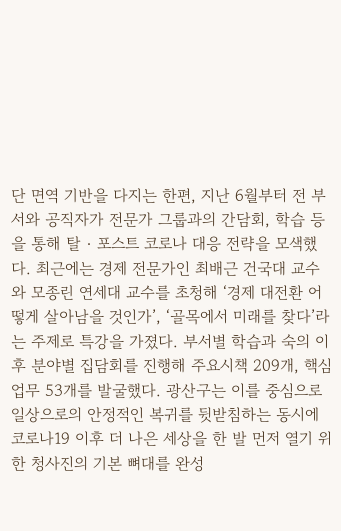단 면역 기반을 다지는 한편, 지난 6월부터 전 부서와 공직자가 전문가 그룹과의 간담회, 학습 등을 통해 탈‧포스트 코로나 대응 전략을 모색했다. 최근에는 경제 전문가인 최배근 건국대 교수와 모종린 연세대 교수를 초청해 ‘경제 대전환 어떻게 살아남을 것인가’, ‘골목에서 미래를 찾다’라는 주제로 특강을 가졌다. 부서별 학습과 숙의 이후 분야별 집담회를 진행해 주요시책 209개, 핵심업무 53개를 발굴했다. 광산구는 이를 중심으로 일상으로의 안정적인 복귀를 뒷받침하는 동시에 코로나19 이후 더 나은 세상을 한 발 먼저 열기 위한 청사진의 기본 뼈대를 완성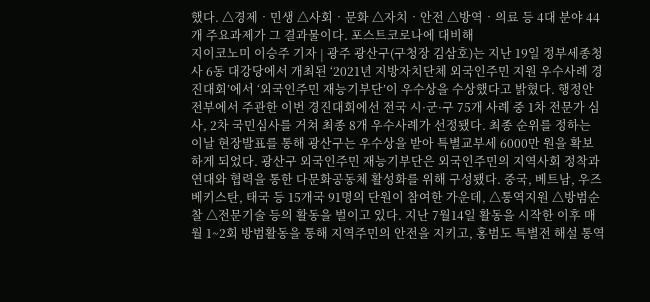했다. △경제‧민생 △사회‧문화 △자치‧안전 △방역‧의료 등 4대 분야 44개 주요과제가 그 결과물이다. 포스트코로나에 대비해
지이코노미 이승주 기자 | 광주 광산구(구청장 김삼호)는 지난 19일 정부세종청사 6동 대강당에서 개최된 ‘2021년 지방자치단체 외국인주민 지원 우수사례 경진대회’에서 ‘외국인주민 재능기부단’이 우수상을 수상했다고 밝혔다. 행정안전부에서 주관한 이번 경진대회에선 전국 시·군·구 75개 사례 중 1차 전문가 심사, 2차 국민심사를 거쳐 최종 8개 우수사례가 선정됐다. 최종 순위를 정하는 이날 현장발표를 통해 광산구는 우수상을 받아 특별교부세 6000만 원을 확보하게 되었다. 광산구 외국인주민 재능기부단은 외국인주민의 지역사회 정착과 연대와 협력을 통한 다문화공동체 활성화를 위해 구성됐다. 중국, 베트남, 우즈베키스탄, 태국 등 15개국 91명의 단원이 참여한 가운데, △통역지원 △방범순찰 △전문기술 등의 활동을 벌이고 있다. 지난 7월14일 활동을 시작한 이후 매월 1~2회 방범활동을 통해 지역주민의 안전을 지키고, 홍범도 특별전 해설 통역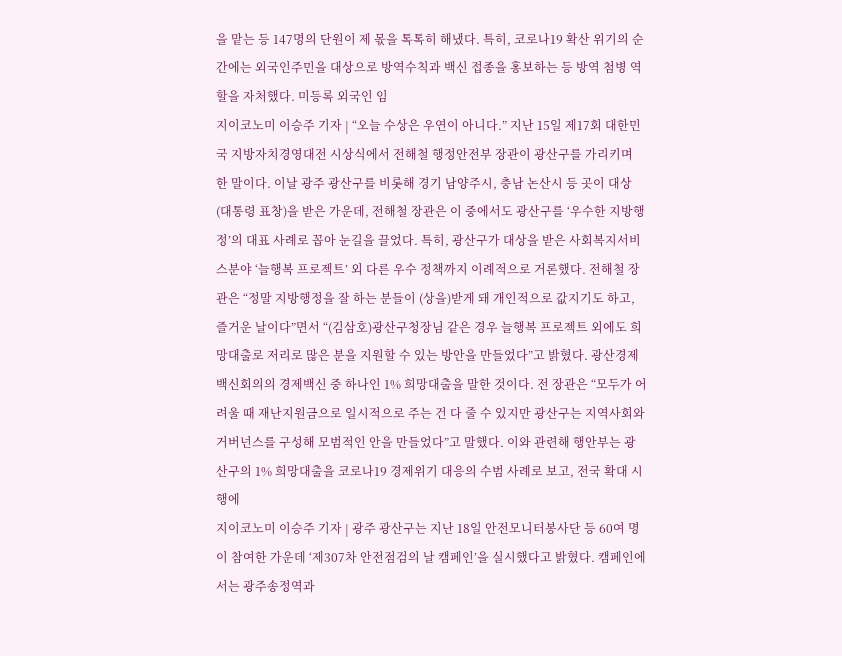을 맡는 등 147명의 단원이 제 몫을 톡톡히 해냈다. 특히, 코로나19 확산 위기의 순간에는 외국인주민을 대상으로 방역수칙과 백신 접종을 홍보하는 등 방역 첨병 역할을 자처했다. 미등록 외국인 임
지이코노미 이승주 기자 | “오늘 수상은 우연이 아니다.” 지난 15일 제17회 대한민국 지방자치경영대전 시상식에서 전해철 행정안전부 장관이 광산구를 가리키며 한 말이다. 이날 광주 광산구를 비롯해 경기 남양주시, 충남 논산시 등 곳이 대상(대통령 표창)을 받은 가운데, 전해철 장관은 이 중에서도 광산구를 ‘우수한 지방행정’의 대표 사례로 꼽아 눈길을 끌었다. 특히, 광산구가 대상을 받은 사회복지서비스분야 ‘늘행복 프로젝트’ 외 다른 우수 정책까지 이례적으로 거론했다. 전해철 장관은 “정말 지방행정을 잘 하는 분들이 (상을)받게 돼 개인적으로 값지기도 하고, 즐거운 날이다”면서 “(김삼호)광산구청장님 같은 경우 늘행복 프로젝트 외에도 희망대출로 저리로 많은 분을 지원할 수 있는 방안을 만들었다”고 밝혔다. 광산경제백신회의의 경제백신 중 하나인 1% 희망대출을 말한 것이다. 전 장관은 “모두가 어려울 때 재난지원금으로 일시적으로 주는 건 다 줄 수 있지만 광산구는 지역사회와 거버넌스를 구성해 모범적인 안을 만들었다”고 말했다. 이와 관련해 행안부는 광산구의 1% 희망대출을 코로나19 경제위기 대응의 수범 사례로 보고, 전국 확대 시행에
지이코노미 이승주 기자 | 광주 광산구는 지난 18일 안전모니터봉사단 등 60여 명이 참여한 가운데 ‘제307차 안전점검의 날 캠페인’을 실시했다고 밝혔다. 캠페인에서는 광주송정역과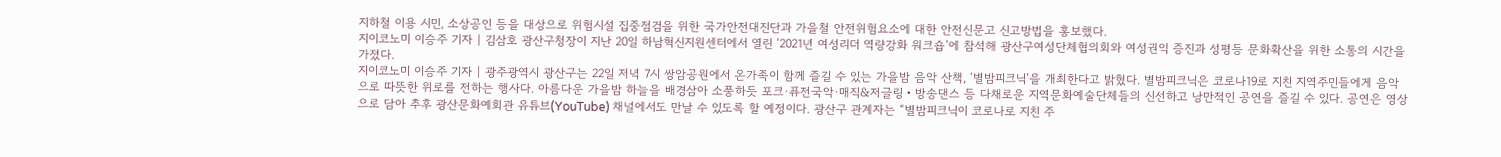지하철 이용 시민, 소상공인 등을 대상으로 위험시설 집중점검을 위한 국가안전대진단과 가을철 안전위험요소에 대한 안전신문고 신고방법을 홍보했다.
지이코노미 이승주 기자 | 김삼호 광산구청장이 지난 20일 하남혁신지원센터에서 열린 ‘2021년 여성리더 역량강화 워크숍’에 참석해 광산구여성단체협의회와 여성권익 증진과 성평등 문화확산을 위한 소통의 시간을 가졌다.
지이코노미 이승주 기자 | 광주광역시 광산구는 22일 저녁 7시 쌍암공원에서 온가족이 함께 즐길 수 있는 가을밤 음악 산책, ‘별밤피크닉’을 개최한다고 밝혔다. 별밤피크닉은 코로나19로 지친 지역주민들에게 음악으로 따뜻한 위로를 전하는 행사다. 아름다운 가을밤 하늘을 배경삼아 소풍하듯 포크·퓨전국악·매직&저글링‧방송댄스 등 다채로운 지역문화예술단체들의 신선하고 낭만적인 공연을 즐길 수 있다. 공연은 영상으로 담아 추후 광산문화예회관 유튜브(YouTube) 채널에서도 만날 수 있도록 할 예정이다. 광산구 관계자는 “별밤피크닉이 코로나로 지친 주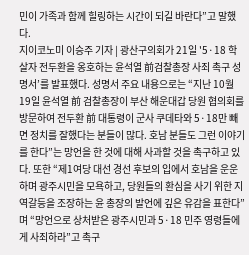민이 가족과 함께 힐링하는 시간이 되길 바란다”고 말했다.
지이코노미 이승주 기자 | 광산구의회가 21일 '5·18 학살자 전두환을 옹호하는 윤석열 前검찰총장 사죄 촉구 성명서’를 발표했다. 성명서 주요 내용으로는 “지난 10월 19일 윤석열 前 검찰총장이 부산 해운대갑 당원 협의회를 방문하여 전두환 前 대통령이 군사 쿠데타와 5·18만 빼면 정치를 잘했다는 분들이 많다. 호남 분들도 그런 이야기를 한다”는 망언을 한 것에 대해 사과할 것을 촉구하고 있다. 또한 “제1여당 대선 경선 후보의 입에서 호남을 운운하며 광주시민을 모욕하고, 당원들의 환심을 사기 위한 지역갈등을 조장하는 윤 총장의 발언에 깊은 유감을 표한다”며 “망언으로 상처받은 광주시민과 5·18 민주 영령들에게 사죄하라”고 촉구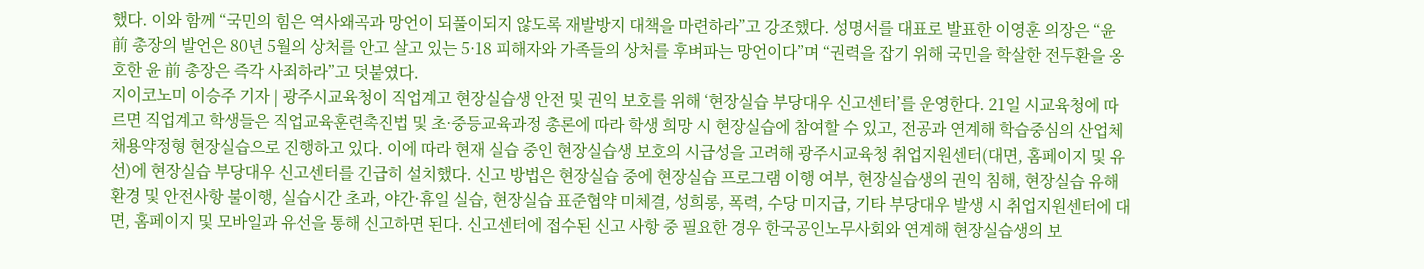했다. 이와 함께 “국민의 힘은 역사왜곡과 망언이 되풀이되지 않도록 재발방지 대책을 마련하라”고 강조했다. 성명서를 대표로 발표한 이영훈 의장은 “윤 前 총장의 발언은 80년 5월의 상처를 안고 살고 있는 5·18 피해자와 가족들의 상처를 후벼파는 망언이다”며 “권력을 잡기 위해 국민을 학살한 전두환을 옹호한 윤 前 총장은 즉각 사죄하라”고 덧붙였다.
지이코노미 이승주 기자 | 광주시교육청이 직업계고 현장실습생 안전 및 권익 보호를 위해 ‘현장실습 부당대우 신고센터’를 운영한다. 21일 시교육청에 따르면 직업계고 학생들은 직업교육훈련촉진법 및 초·중등교육과정 총론에 따라 학생 희망 시 현장실습에 참여할 수 있고, 전공과 연계해 학습중심의 산업체 채용약정형 현장실습으로 진행하고 있다. 이에 따라 현재 실습 중인 현장실습생 보호의 시급성을 고려해 광주시교육청 취업지원센터(대면, 홈페이지 및 유선)에 현장실습 부당대우 신고센터를 긴급히 설치했다. 신고 방법은 현장실습 중에 현장실습 프로그램 이행 여부, 현장실습생의 권익 침해, 현장실습 유해환경 및 안전사항 불이행, 실습시간 초과, 야간·휴일 실습, 현장실습 표준협약 미체결, 성희롱, 폭력, 수당 미지급, 기타 부당대우 발생 시 취업지원센터에 대면, 홈페이지 및 모바일과 유선을 통해 신고하면 된다. 신고센터에 접수된 신고 사항 중 필요한 경우 한국공인노무사회와 연계해 현장실습생의 보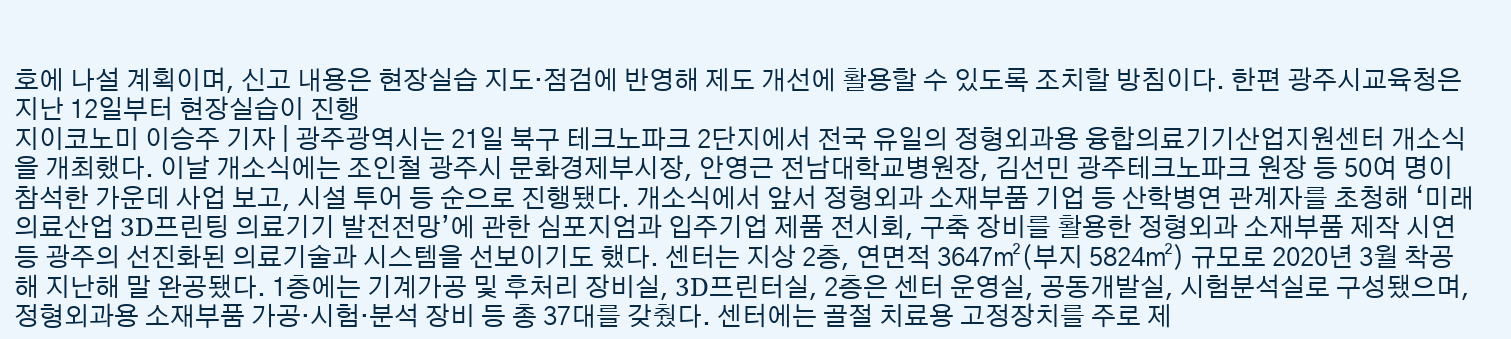호에 나설 계획이며, 신고 내용은 현장실습 지도·점검에 반영해 제도 개선에 활용할 수 있도록 조치할 방침이다. 한편 광주시교육청은 지난 12일부터 현장실습이 진행
지이코노미 이승주 기자 | 광주광역시는 21일 북구 테크노파크 2단지에서 전국 유일의 정형외과용 융합의료기기산업지원센터 개소식을 개최했다. 이날 개소식에는 조인철 광주시 문화경제부시장, 안영근 전남대학교병원장, 김선민 광주테크노파크 원장 등 50여 명이 참석한 가운데 사업 보고, 시설 투어 등 순으로 진행됐다. 개소식에서 앞서 정형외과 소재부품 기업 등 산학병연 관계자를 초청해 ‘미래의료산업 3D프린팅 의료기기 발전전망’에 관한 심포지엄과 입주기업 제품 전시회, 구축 장비를 활용한 정형외과 소재부품 제작 시연 등 광주의 선진화된 의료기술과 시스템을 선보이기도 했다. 센터는 지상 2층, 연면적 3647㎡(부지 5824㎡) 규모로 2020년 3월 착공해 지난해 말 완공됐다. 1층에는 기계가공 및 후처리 장비실, 3D프린터실, 2층은 센터 운영실, 공동개발실, 시험분석실로 구성됐으며, 정형외과용 소재부품 가공·시험·분석 장비 등 총 37대를 갖췄다. 센터에는 골절 치료용 고정장치를 주로 제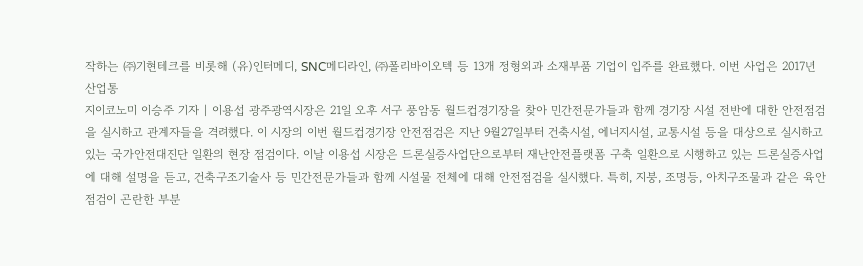작하는 ㈜기현테크를 비롯해 (유)인터메디, SNC메디라인, ㈜폴리바이오텍 등 13개 정형외과 소재부품 기업이 입주를 완료했다. 이번 사업은 2017년 산업통
지이코노미 이승주 기자 | 이용섭 광주광역시장은 21일 오후 서구 풍암동 월드컵경기장을 찾아 민간전문가들과 함께 경기장 시설 전반에 대한 안전점검을 실시하고 관계자들을 격려했다. 이 시장의 이번 월드컵경기장 안전점검은 지난 9월27일부터 건축시설, 에너지시설, 교통시설 등을 대상으로 실시하고 있는 국가안전대진단 일환의 현장 점검이다. 이날 이용섭 시장은 드론실증사업단으로부터 재난안전플랫폼 구축 일환으로 시행하고 있는 드론실증사업에 대해 설명을 듣고, 건축구조기술사 등 민간전문가들과 함께 시설물 전체에 대해 안전점검을 실시했다. 특히, 지붕, 조명등, 아치구조물과 같은 육안점검이 곤란한 부분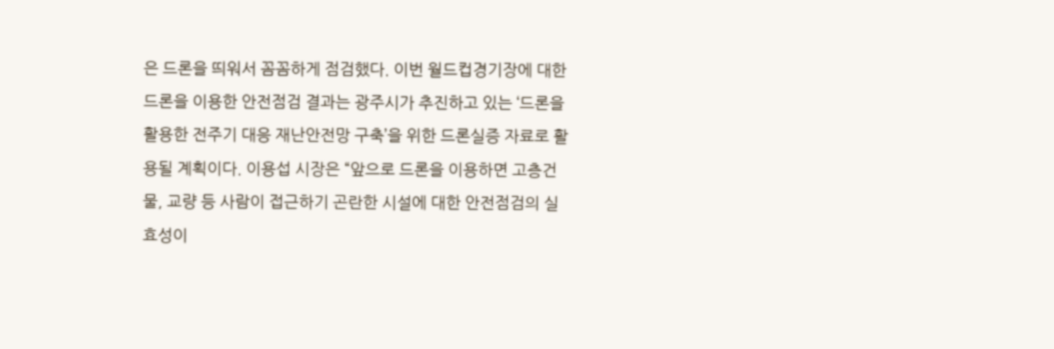은 드론을 띄워서 꼼꼼하게 점검했다. 이번 월드컵경기장에 대한 드론을 이용한 안전점검 결과는 광주시가 추진하고 있는 ‘드론을 활용한 전주기 대응 재난안전망 구축’을 위한 드론실증 자료로 활용될 계획이다. 이용섭 시장은 “앞으로 드론을 이용하면 고층건물, 교량 등 사람이 접근하기 곤란한 시설에 대한 안전점검의 실효성이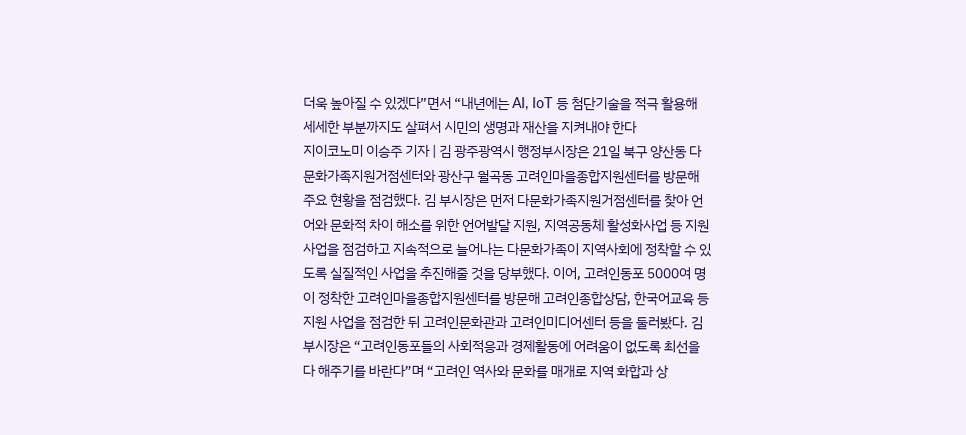더욱 높아질 수 있겠다”면서 “내년에는 AI, IoT 등 첨단기술을 적극 활용해 세세한 부분까지도 살펴서 시민의 생명과 재산을 지켜내야 한다
지이코노미 이승주 기자 | 김 광주광역시 행정부시장은 21일 북구 양산동 다문화가족지원거점센터와 광산구 월곡동 고려인마을종합지원센터를 방문해 주요 현황을 점검했다. 김 부시장은 먼저 다문화가족지원거점센터를 찾아 언어와 문화적 차이 해소를 위한 언어발달 지원, 지역공동체 활성화사업 등 지원 사업을 점검하고 지속적으로 늘어나는 다문화가족이 지역사회에 정착할 수 있도록 실질적인 사업을 추진해줄 것을 당부했다. 이어, 고려인동포 5000여 명이 정착한 고려인마을종합지원센터를 방문해 고려인종합상담, 한국어교육 등 지원 사업을 점검한 뒤 고려인문화관과 고려인미디어센터 등을 둘러봤다. 김 부시장은 “고려인동포들의 사회적응과 경제활동에 어려움이 없도록 최선을 다 해주기를 바란다”며 “고려인 역사와 문화를 매개로 지역 화합과 상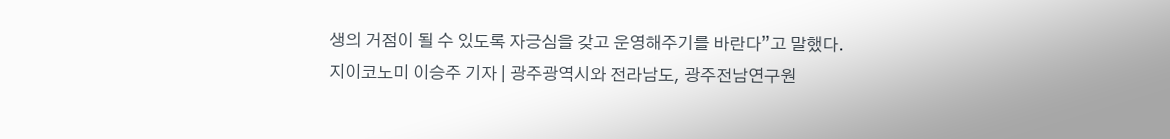생의 거점이 될 수 있도록 자긍심을 갖고 운영해주기를 바란다”고 말했다.
지이코노미 이승주 기자 | 광주광역시와 전라남도, 광주전남연구원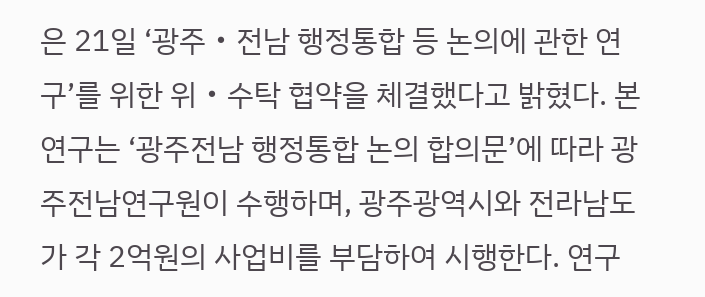은 21일 ‘광주‧전남 행정통합 등 논의에 관한 연구’를 위한 위‧수탁 협약을 체결했다고 밝혔다. 본 연구는 ‘광주전남 행정통합 논의 합의문’에 따라 광주전남연구원이 수행하며, 광주광역시와 전라남도가 각 2억원의 사업비를 부담하여 시행한다. 연구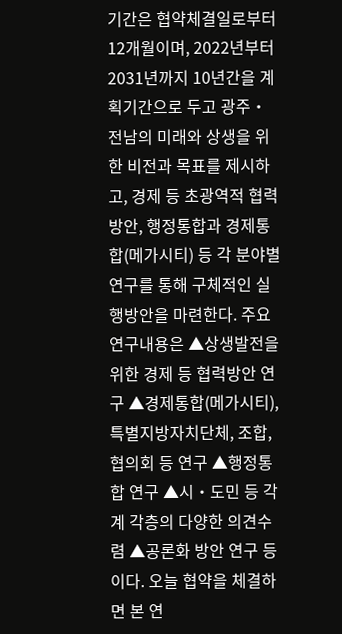기간은 협약체결일로부터 12개월이며, 2022년부터 2031년까지 10년간을 계획기간으로 두고 광주‧전남의 미래와 상생을 위한 비전과 목표를 제시하고, 경제 등 초광역적 협력방안, 행정통합과 경제통합(메가시티) 등 각 분야별 연구를 통해 구체적인 실행방안을 마련한다. 주요 연구내용은 ▲상생발전을 위한 경제 등 협력방안 연구 ▲경제통합(메가시티), 특별지방자치단체, 조합, 협의회 등 연구 ▲행정통합 연구 ▲시‧도민 등 각계 각층의 다양한 의견수렴 ▲공론화 방안 연구 등이다. 오늘 협약을 체결하면 본 연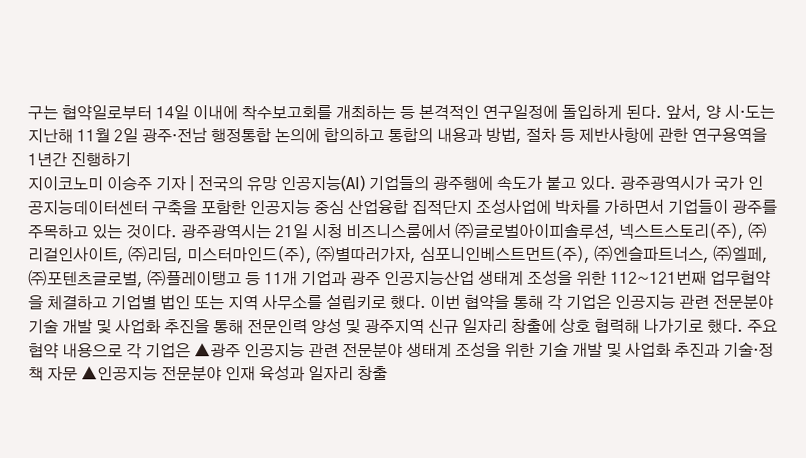구는 협약일로부터 14일 이내에 착수보고회를 개최하는 등 본격적인 연구일정에 돌입하게 된다. 앞서, 양 시‧도는 지난해 11월 2일 광주‧전남 행정통합 논의에 합의하고 통합의 내용과 방법, 절차 등 제반사항에 관한 연구용역을 1년간 진행하기
지이코노미 이승주 기자 | 전국의 유망 인공지능(AI) 기업들의 광주행에 속도가 붙고 있다. 광주광역시가 국가 인공지능데이터센터 구축을 포함한 인공지능 중심 산업융합 집적단지 조성사업에 박차를 가하면서 기업들이 광주를 주목하고 있는 것이다. 광주광역시는 21일 시청 비즈니스룸에서 ㈜글로벌아이피솔루션, 넥스트스토리(주), ㈜리걸인사이트, ㈜리딤, 미스터마인드(주), ㈜별따러가자, 심포니인베스트먼트(주), ㈜엔슬파트너스, ㈜엘페, ㈜포텐츠글로벌, ㈜플레이탱고 등 11개 기업과 광주 인공지능산업 생태계 조성을 위한 112~121번째 업무협약을 체결하고 기업별 법인 또는 지역 사무소를 설립키로 했다. 이번 협약을 통해 각 기업은 인공지능 관련 전문분야 기술 개발 및 사업화 추진을 통해 전문인력 양성 및 광주지역 신규 일자리 창출에 상호 협력해 나가기로 했다. 주요 협약 내용으로 각 기업은 ▲광주 인공지능 관련 전문분야 생태계 조성을 위한 기술 개발 및 사업화 추진과 기술·정책 자문 ▲인공지능 전문분야 인재 육성과 일자리 창출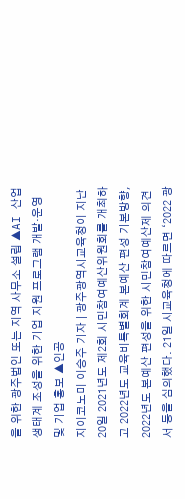을 위한 광주법인 또는 지역 사무소 설립 ▲AI 산업 생태계 조성을 위한 기업 지원 프로그램 개발·운영 및 기업 홍보 ▲인공
지이코노미 이승주 기자 | 광주광역시교육청이 지난 20일 2021년도 제2회 시민참여예산위원회를 개최하고 2022년도 교육비특별회계 본예산 편성 기본방향, 2022년도 본예산 편성을 위한 시민참여예산제 의견서 등을 심의했다. 21일 시교육청에 따르면 ‘2022 광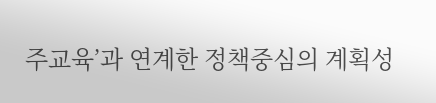주교육’과 연계한 정책중심의 계획성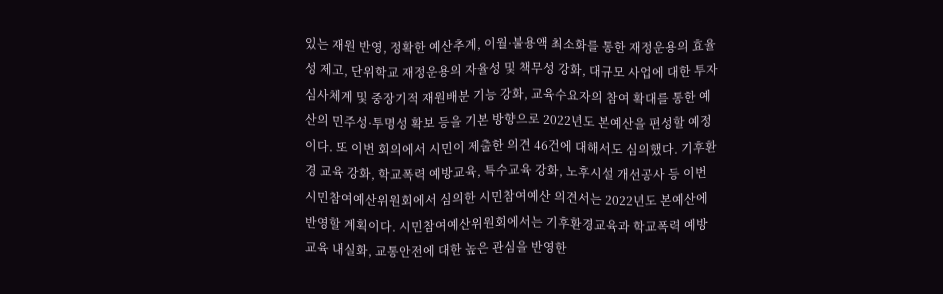있는 재원 반영, 정확한 예산추계, 이월·불용액 최소화를 통한 재정운용의 효율성 제고, 단위학교 재정운용의 자율성 및 책무성 강화, 대규모 사업에 대한 투자심사체계 및 중장기적 재원배분 기능 강화, 교육수요자의 참여 확대를 통한 예산의 민주성·투명성 확보 등을 기본 방향으로 2022년도 본예산을 편성할 예정이다. 또 이번 회의에서 시민이 제출한 의견 46건에 대해서도 심의했다. 기후환경 교육 강화, 학교폭력 예방교육, 특수교육 강화, 노후시설 개선공사 등 이번 시민참여예산위원회에서 심의한 시민참여예산 의견서는 2022년도 본예산에 반영할 계획이다. 시민참여예산위원회에서는 기후환경교육과 학교폭력 예방교육 내실화, 교통안전에 대한 높은 관심을 반영한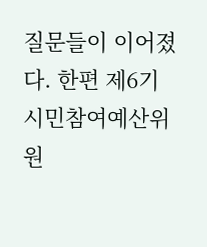질문들이 이어졌다. 한편 제6기 시민참여예산위원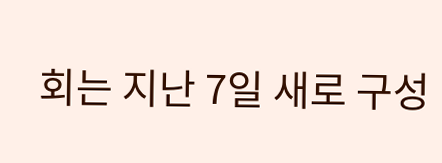회는 지난 7일 새로 구성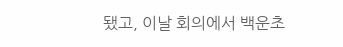됐고, 이날 회의에서 백운초